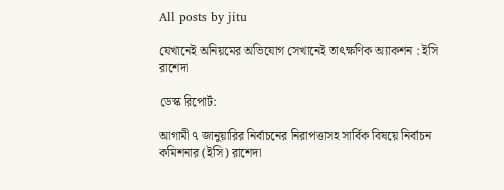All posts by jitu

যেখানেই অনিয়মের অভিযোগ সেখানেই তাৎক্ষণিক অ্যাকশন : ইসি রাশেদা

ডেস্ক রিপোর্ট:

আগামী ৭ জানুয়ারির নির্বাচনের নিরাপত্তাসহ সার্বিক বিষয়ে নির্বাচন কমিশনার (ইসি) রাশেদা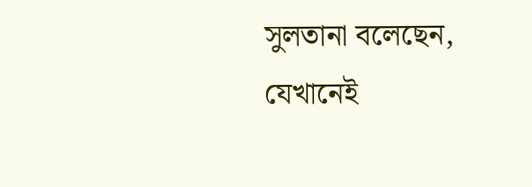সুলতানা বলেছেন, যেখানেই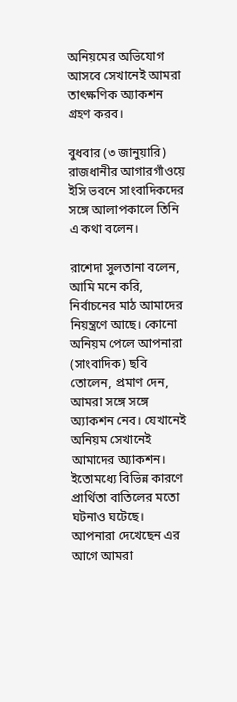অনিয়মের অভিযোগ আসবে সেখানেই আমরা তাৎক্ষণিক অ্যাকশন গ্রহণ করব।

বুধবার (৩ জানুয়ারি) রাজধানীর আগারগাঁওয়ে ইসি ভবনে সাংবাদিকদের সঙ্গে আলাপকালে তিনি এ কথা বলেন।

রাশেদা সুলতানা বলেন, আমি মনে করি, নির্বাচনের মাঠ আমাদের নিয়ন্ত্রণে আছে। কোনো অনিয়ম পেলে আপনারা (সাংবাদিক) ছবি তোলেন, প্রমাণ দেন, আমরা সঙ্গে সঙ্গে অ্যাকশন নেব। যেখানেই অনিয়ম সেখানেই আমাদের অ্যাকশন। ইতোমধ্যে বিভিন্ন কারণে প্রার্থিতা বাতিলের মতো ঘটনাও ঘটেছে। আপনারা দেখেছেন এর আগে আমরা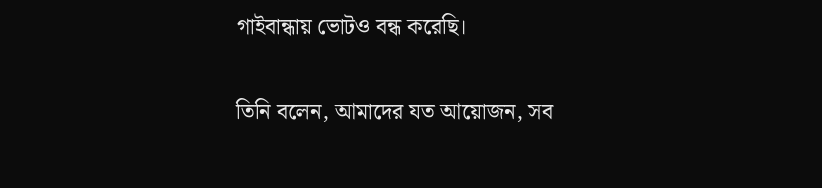গাইবান্ধায় ভোটও বন্ধ করেছি।

তিনি বলেন, আমাদের যত আয়োজন, সব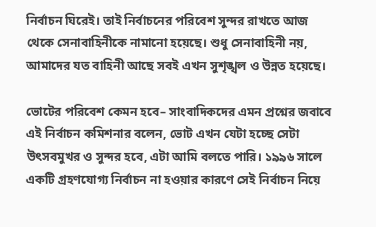নির্বাচন ঘিরেই। তাই নির্বাচনের পরিবেশ সুন্দর রাখতে আজ থেকে সেনাবাহিনীকে নামানো হয়েছে। শুধু সেনাবাহিনী নয়, আমাদের যত বাহিনী আছে সবই এখন সুশৃঙ্খল ও উন্নত হয়েছে।

ভোটের পরিবেশ কেমন হবে– সাংবাদিকদের এমন প্রশ্নের জবাবে এই নির্বাচন কমিশনার বলেন, ভোট এখন যেটা হচ্ছে সেটা উৎসবমুখর ও সুন্দর হবে, এটা আমি বলতে পারি। ১৯৯৬ সালে একটি গ্রহণযোগ্য নির্বাচন না হওয়ার কারণে সেই নির্বাচন নিয়ে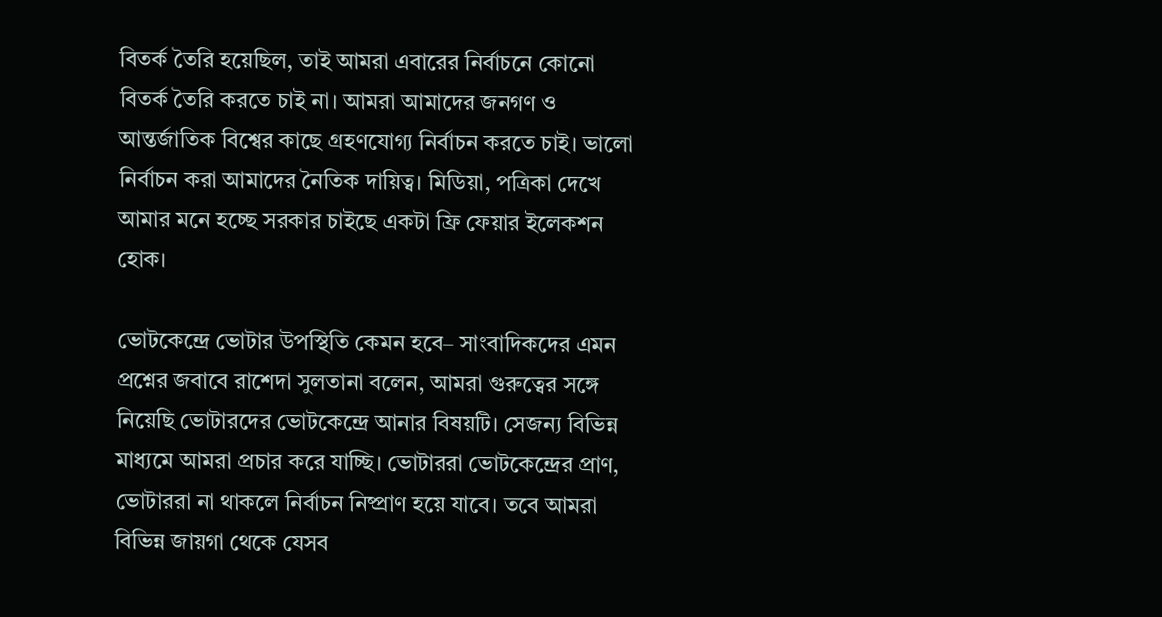বিতর্ক তৈরি হয়েছিল, তাই আমরা এবারের নির্বাচনে কোনো বিতর্ক তৈরি করতে চাই না। আমরা আমাদের জনগণ ও আন্তর্জাতিক বিশ্বের কাছে গ্রহণযোগ্য নির্বাচন করতে চাই। ভালো নির্বাচন করা আমাদের নৈতিক দায়িত্ব। মিডিয়া, পত্রিকা দেখে আমার মনে হচ্ছে সরকার চাইছে একটা ফ্রি ফেয়ার ইলেকশন হোক।

ভোটকেন্দ্রে ভোটার উপস্থিতি কেমন হবে– সাংবাদিকদের এমন প্রশ্নের জবাবে রাশেদা সুলতানা বলেন, আমরা গুরুত্বের সঙ্গে নিয়েছি ভোটারদের ভোটকেন্দ্রে আনার বিষয়টি। সেজন্য বিভিন্ন মাধ্যমে আমরা প্রচার করে যাচ্ছি। ভোটাররা ভোটকেন্দ্রের প্রাণ, ভোটাররা না থাকলে নির্বাচন নিষ্প্রাণ হয়ে যাবে। তবে আমরা বিভিন্ন জায়গা থেকে যেসব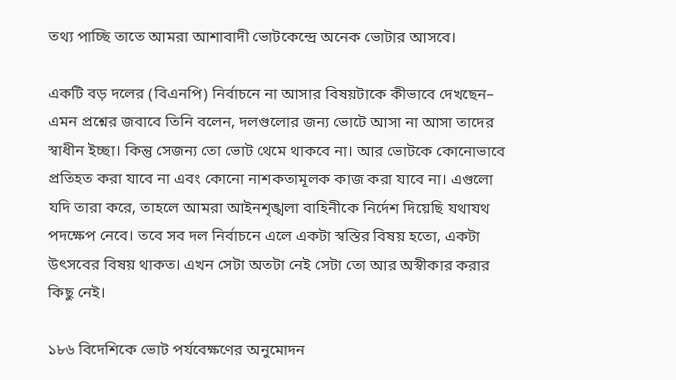তথ্য পাচ্ছি তাতে আমরা আশাবাদী ভোটকেন্দ্রে অনেক ভোটার আসবে।

একটি বড় দলের (বিএনপি) নির্বাচনে না আসার বিষয়টাকে কীভাবে দেখছেন– এমন প্রশ্নের জবাবে তিনি বলেন, দলগুলোর জন্য ভোটে আসা না আসা তাদের স্বাধীন ইচ্ছা। কিন্তু সেজন্য তো ভোট থেমে থাকবে না। আর ভোটকে কোনোভাবে প্রতিহত করা যাবে না এবং কোনো নাশকতামূলক কাজ করা যাবে না। এগুলো যদি তারা করে, তাহলে আমরা আইনশৃঙ্খলা বাহিনীকে নির্দেশ দিয়েছি যথাযথ পদক্ষেপ নেবে। তবে সব দল নির্বাচনে এলে একটা স্বস্তির বিষয় হতো, একটা উৎসবের বিষয় থাকত। এখন সেটা অতটা নেই সেটা তো আর অস্বীকার করার কিছু নেই।

১৮৬ বিদেশিকে ভোট পর্যবেক্ষণের অনুমোদন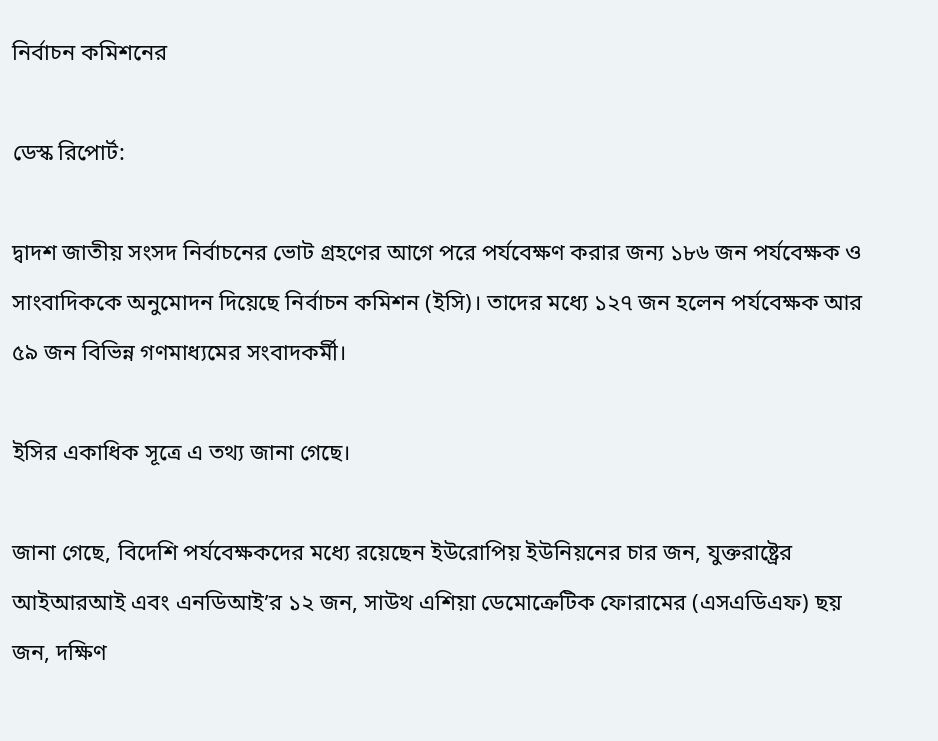নির্বাচন কমিশনের

ডেস্ক রিপোর্ট:

দ্বাদশ জাতীয় সংসদ নির্বাচনের ভোট গ্রহণের আগে পরে পর্যবেক্ষণ করার জন্য ১৮৬ জন পর্যবেক্ষক ও সাংবাদিককে অনুমোদন দিয়েছে নির্বাচন কমিশন (ইসি)। তাদের মধ্যে ১২৭ জন হলেন পর্যবেক্ষক আর ৫৯ জন বিভিন্ন গণমাধ্যমের সংবাদকর্মী।

ইসির একাধিক সূত্রে এ তথ্য জানা গেছে।

জানা গেছে, বিদেশি পর্যবেক্ষকদের মধ্যে রয়েছেন ইউরোপিয় ইউনিয়নের চার জন, যুক্তরাষ্ট্রের আইআরআই এবং এনডিআই’র ১২ জন, সাউথ এশিয়া ডেমোক্রেটিক ফোরামের (এসএডিএফ) ছয় জন, দক্ষিণ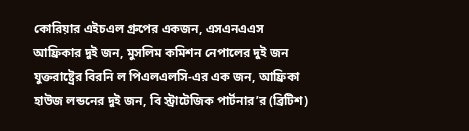কোরিয়ার এইচএল গ্রুপের একজন, এসএনএএস আফ্রিকার দুই জন, মুসলিম কমিশন নেপালের দুই জন যুক্তরাষ্ট্রের বিরনি ল পিএলএলসি-এর এক জন, আফ্রিকা হাউজ লন্ডনের দুই জন, বি স্ট্রাটেজিক পার্টনার’র (ব্রিটিশ)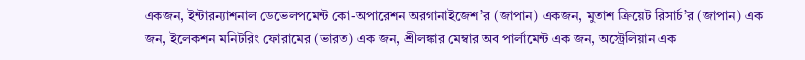একজন, ইন্টারন্যাশনাল ডেভেলপমেন্ট কো-অপারেশন অরগানাইজেশ’র (জাপান) একজন, মুতাশ ক্রিয়েট রিসার্চ’র (জাপান) এক জন, ইলেকশন মনিটরিং ফোরামের (ভারত) এক জন, শ্রীলঙ্কার মেম্বার অব পার্লামেন্ট এক জন, অস্ট্রেলিয়ান এক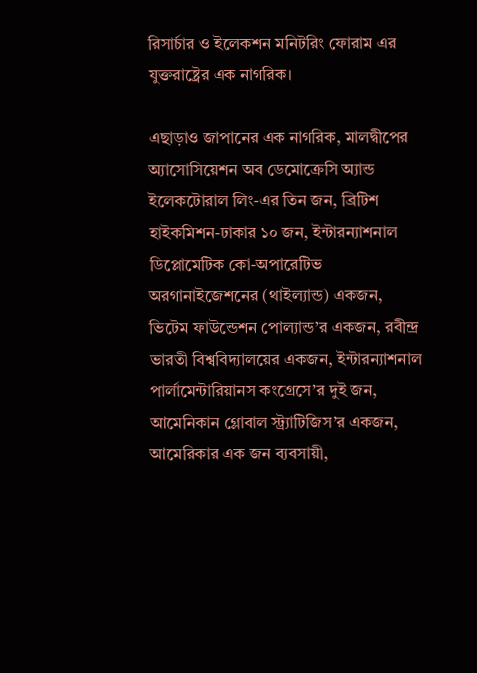রিসার্চার ও ইলেকশন মনিটরিং ফোরাম এর যুক্তরাষ্ট্রের এক নাগরিক।

এছাড়াও জাপানের এক নাগরিক, মালদ্বীপের অ্যাসোসিয়েশন অব ডেমোক্রেসি অ্যান্ড ইলেকটোরাল লিং-এর তিন জন, ব্রিটিশ হাইকমিশন-ঢাকার ১০ জন, ইন্টারন্যাশনাল ডিপ্লোমেটিক কো-অপারেটিভ অরগানাইজেশনের (থাইল্যান্ড) একজন, ভিটেম ফাউন্ডেশন পোল্যান্ড’র একজন, রবীন্দ্র ভারতী বিশ্ববিদ্যালয়ের একজন, ইন্টারন্যাশনাল পার্লামেন্টারিয়ানস কংগ্রেসে’র দুই জন, আমেনিকান গ্লোবাল স্ট্র্যাটিজিস’র একজন, আমেরিকার এক জন ব্যবসায়ী,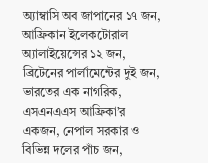অ্যাম্বাসি অব জাপানের ১৭ জন, আফ্রিকান ইলেকটোরাল অ্যালাইয়েন্সের ১২ জন, ব্রিটেনের পার্লামেন্টের দুই জন, ভারতের এক নাগরিক, এসএনএএস আফ্রিকা’র একজন, নেপাল সরকার ও বিভিন্ন দলের পাঁচ জন,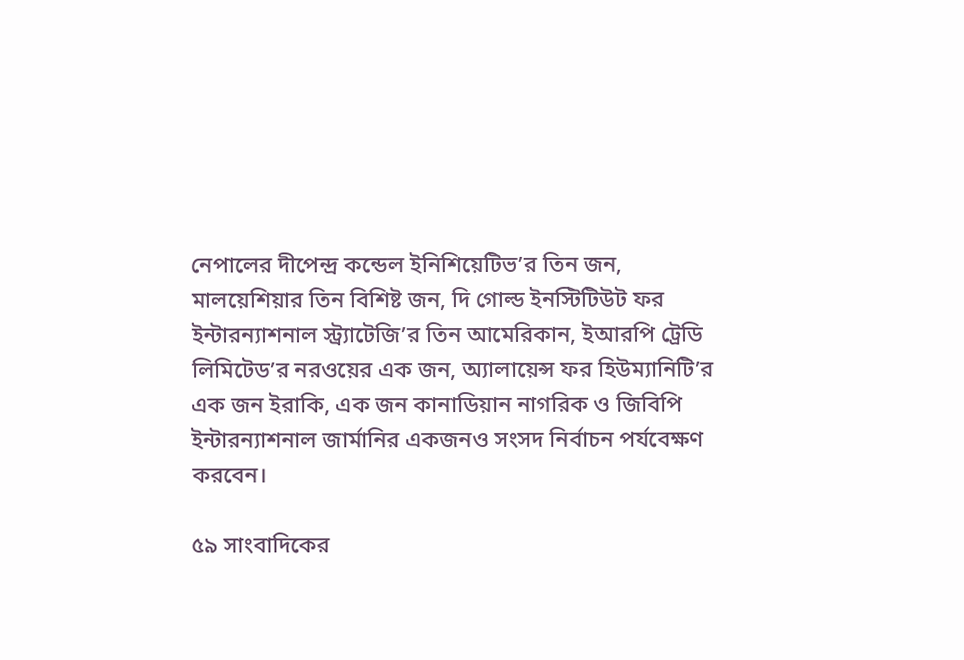নেপালের দীপেন্দ্র কন্ডেল ইনিশিয়েটিভ’র তিন জন, মালয়েশিয়ার তিন বিশিষ্ট জন, দি গোল্ড ইনস্টিটিউট ফর ইন্টারন্যাশনাল স্ট্র্যাটেজি’র তিন আমেরিকান, ইআরপি ট্রেডি লিমিটেড’র নরওয়ের এক জন, অ্যালায়েন্স ফর হিউম্যানিটি’র এক জন ইরাকি, এক জন কানাডিয়ান নাগরিক ও জিবিপি ইন্টারন্যাশনাল জার্মানির একজনও সংসদ নির্বাচন পর্যবেক্ষণ করবেন।

৫৯ সাংবাদিকের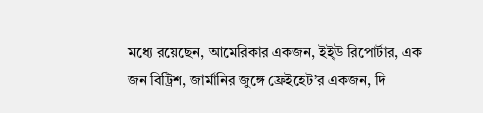মধ্যে রয়েছেন, আমেরিকার একজন, ইই্উ রিপোর্টার, এক জন বিট্রিশ, জার্মানির জুঙ্গে ফ্রেইহেট’র একজন, দি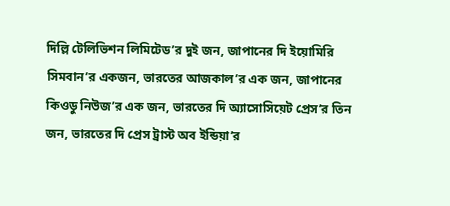দিল্লি টেলিভিশন লিমিটেড’র দুই জন, জাপানের দি ইয়োমিরি সিমবান’র একজন, ভারতের আজকাল’র এক জন, জাপানের কিওডু নিউজ’র এক জন, ভারতের দি অ্যাসোসিয়েট প্রেস’র তিন জন, ভারতের দি প্রেস ট্রাস্ট অব ইন্ডিয়া’র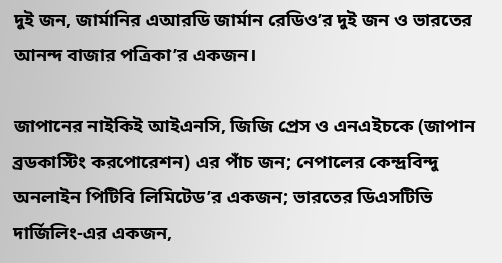দুই জন, জার্মানির এআরডি জার্মান রেডিও’র দুই জন ও ভারতের আনন্দ বাজার পত্রিকা’র একজন।

জাপানের নাইকিই আইএনসি, জিজি প্রেস ও এনএইচকে (জাপান ব্রডকাস্টিং করপোরেশন) এর পাঁচ জন; নেপালের কেন্দ্রবিন্দু অনলাইন পিটিবি লিমিটেড’র একজন; ভারতের ডিএসটিভি দার্জিলিং-এর একজন,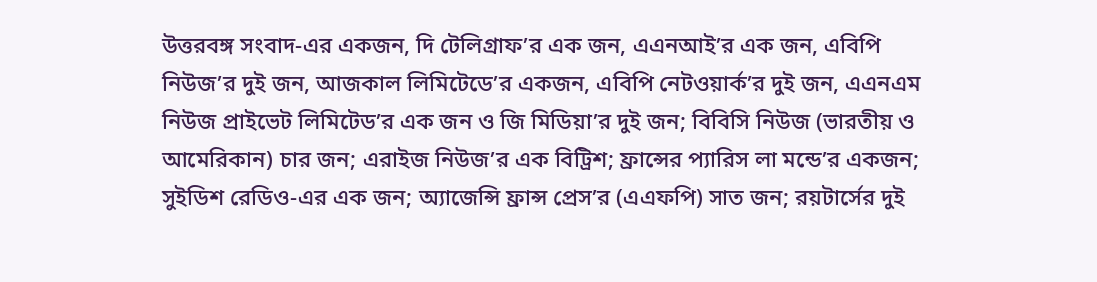উত্তরবঙ্গ সংবাদ-এর একজন, দি টেলিগ্রাফ’র এক জন, এএনআই’র এক জন, এবিপি নিউজ’র দুই জন, আজকাল লিমিটেডে’র একজন, এবিপি নেটওয়ার্ক’র দুই জন, এএনএম নিউজ প্রাইভেট লিমিটেড’র এক জন ও জি মিডিয়া’র দুই জন; বিবিসি নিউজ (ভারতীয় ও আমেরিকান) চার জন; এরাইজ নিউজ’র এক বিট্রিশ; ফ্রান্সের প্যারিস লা মন্ডে’র একজন; সুইডিশ রেডিও-এর এক জন; অ্যাজেন্সি ফ্রান্স প্রেস’র (এএফপি) সাত জন; রয়টার্সের দুই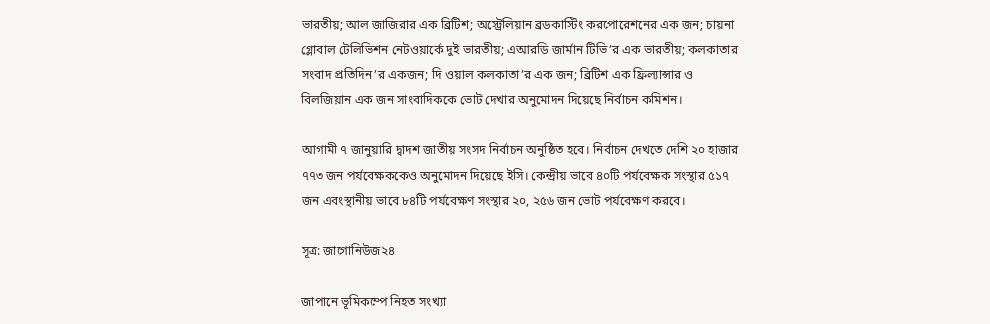ভারতীয়; আল জাজিরার এক ব্রিটিশ; অস্ট্রেলিয়ান ব্রডকাস্টিং করপোরেশনের এক জন; চায়না গ্লোবাল টেলিভিশন নেটওয়ার্কে দুই ভারতীয়; এআরডি জার্মান টিভি’র এক ভারতীয়; কলকাতার সংবাদ প্রতিদিন’র একজন; দি ওয়াল কলকাতা’র এক জন; ব্রিটিশ এক ফ্রিল্যান্সার ও বিলজিয়ান এক জন সাংবাদিককে ভোট দেখার অনুমোদন দিয়েছে নির্বাচন কমিশন।

আগামী ৭ জানুয়ারি দ্বাদশ জাতীয় সংসদ নির্বাচন অনুষ্ঠিত হবে। নির্বাচন দেখতে দেশি ২০ হাজার ৭৭৩ জন পর্যবেক্ষককেও অনুমোদন দিয়েছে ইসি। কেন্দ্রীয় ভাবে ৪০টি পর্যবেক্ষক সংস্থার ৫১৭ জন এবংস্থানীয় ভাবে ৮৪টি পর্যবেক্ষণ সংস্থার ২০, ২৫৬ জন ভোট পর্যবেক্ষণ করবে।

সূত্র: জাগোনিউজ২৪

জাপানে ভূমিকম্পে নিহত সংখ্যা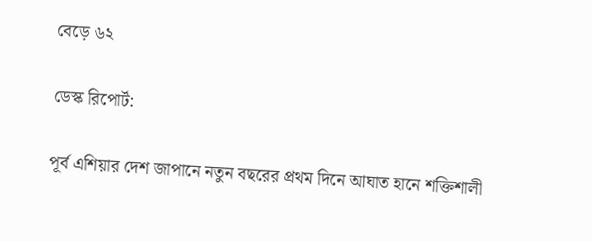বেড়ে ৬২

ডেস্ক রিপোর্ট:

পূর্ব এশিয়ার দেশ জাপানে নতুন বছরের প্রথম দিনে আঘাত হানে শক্তিশালী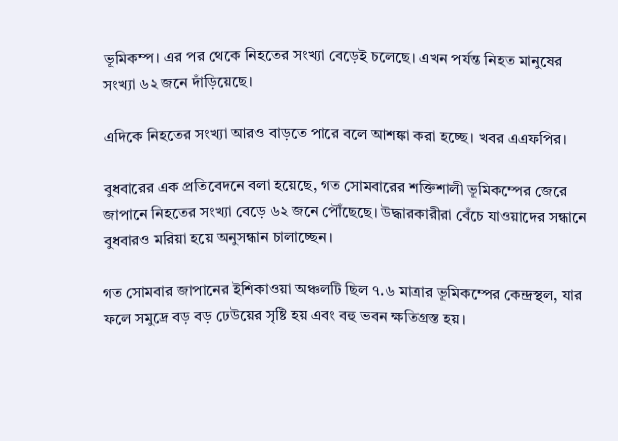ভূমিকম্প। এর পর থেকে নিহতের সংখ্যা বেড়েই চলেছে। এখন পর্যন্ত নিহত মানুষের সংখ্যা ৬২ জনে দাঁড়িয়েছে।

এদিকে নিহতের সংখ্যা আরও বাড়তে পারে বলে আশঙ্কা করা হচ্ছে। খবর এএফপির।

বুধবারের এক প্রতিবেদনে বলা হয়েছে, গত সোমবারের শক্তিশালী ভূমিকম্পের জেরে জাপানে নিহতের সংখ্যা বেড়ে ৬২ জনে পৌঁছেছে। উদ্ধারকারীরা বেঁচে যাওয়াদের সন্ধানে বুধবারও মরিয়া হয়ে অনুসন্ধান চালাচ্ছেন।

গত সোমবার জাপানের ইশিকাওয়া অঞ্চলটি ছিল ৭.৬ মাত্রার ভূমিকম্পের কেন্দ্রস্থল, যার ফলে সমুদ্রে বড় বড় ঢেউয়ের সৃষ্টি হয় এবং বহু ভবন ক্ষতিগ্রস্ত হয়।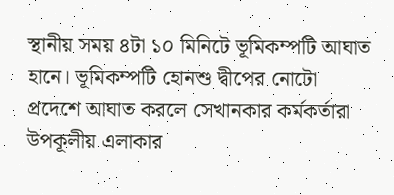স্থানীয় সময় ৪টা ১০ মিনিটে ভূমিকম্পটি আঘাত হানে। ভূমিকম্পটি হোনশু দ্বীপের নোটো প্রদেশে আঘাত করলে সেখানকার কর্মকর্তারা উপকূলীয় এলাকার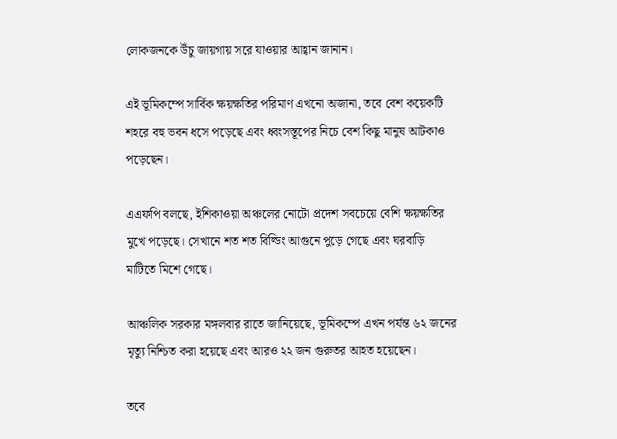লোকজনকে উঁচু জায়গায় সরে যাওয়ার আহ্বান জানান।

এই ভূমিকম্পে সার্বিক ক্ষয়ক্ষতির পরিমাণ এখনো অজানা, তবে বেশ কয়েকটি শহরে বহু ভবন ধসে পড়েছে এবং ধ্বংসস্তূপের নিচে বেশ কিছু মানুষ আটকাও পড়েছেন।

এএফপি বলছে, ইশিকাওয়া অঞ্চলের নোটো প্রদেশ সবচেয়ে বেশি ক্ষয়ক্ষতির মুখে পড়েছে। সেখানে শত শত বিল্ডিং আগুনে পুড়ে গেছে এবং ঘরবাড়ি মাটিতে মিশে গেছে।

আঞ্চলিক সরকার মঙ্গলবার রাতে জানিয়েছে, ভূমিকম্পে এখন পর্যন্ত ৬২ জনের মৃত্যু নিশ্চিত করা হয়েছে এবং আরও ২২ জন গুরুতর আহত হয়েছেন।

তবে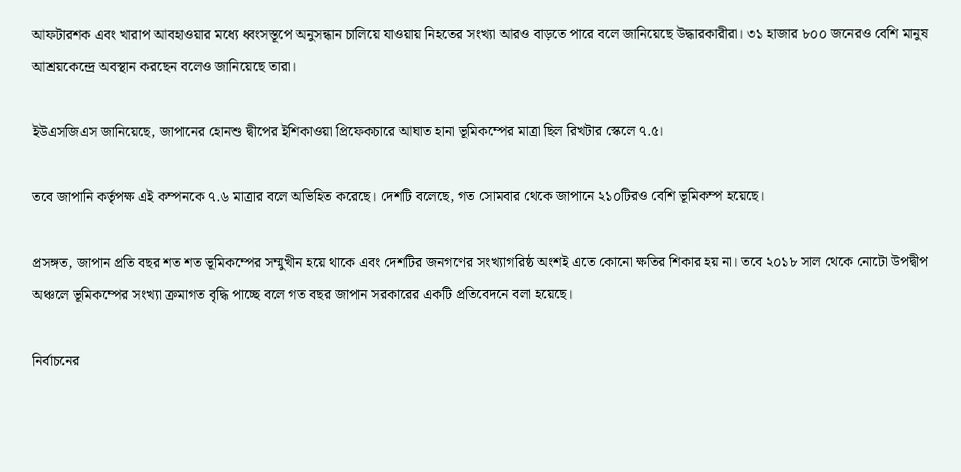আফটারশক এবং খারাপ আবহাওয়ার মধ্যে ধ্বংসস্তূপে অনুসন্ধান চালিয়ে যাওয়ায় নিহতের সংখ্যা আরও বাড়তে পারে বলে জানিয়েছে উদ্ধারকারীরা। ৩১ হাজার ৮০০ জনেরও বেশি মানুষ আশ্রয়কেন্দ্রে অবস্থান করছেন বলেও জানিয়েছে তারা।

ইউএসজিএস জানিয়েছে, জাপানের হোনশু দ্বীপের ইশিকাওয়া প্রিফেকচারে আঘাত হানা ভূমিকম্পের মাত্রা ছিল রিখটার স্কেলে ৭.৫।

তবে জাপানি কর্তৃপক্ষ এই কম্পনকে ৭.৬ মাত্রার বলে অভিহিত করেছে। দেশটি বলেছে, গত সোমবার থেকে জাপানে ২১০টিরও বেশি ভূমিকম্প হয়েছে।

প্রসঙ্গত, জাপান প্রতি বছর শত শত ভূমিকম্পের সম্মুখীন হয়ে থাকে এবং দেশটির জনগণের সংখ্যাগরিষ্ঠ অংশই এতে কোনো ক্ষতির শিকার হয় না। তবে ২০১৮ সাল থেকে নোটো উপদ্বীপ অঞ্চলে ভূমিকম্পের সংখ্যা ক্রমাগত বৃদ্ধি পাচ্ছে বলে গত বছর জাপান সরকারের একটি প্রতিবেদনে বলা হয়েছে।

নির্বাচনের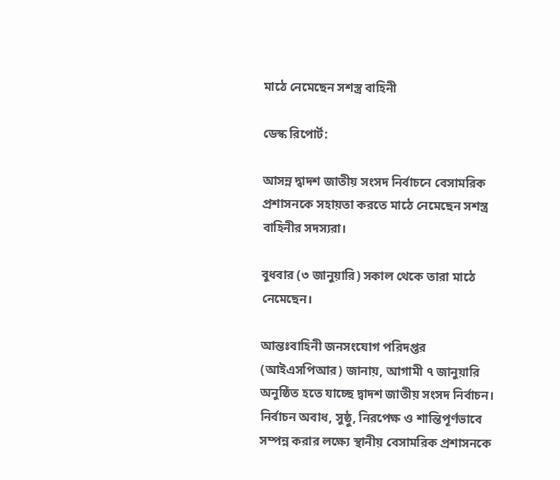মাঠে নেমেছেন সশস্ত্র বাহিনী

ডেস্ক রিপোর্ট:

আসন্ন দ্বাদশ জাতীয় সংসদ নির্বাচনে বেসামরিক প্রশাসনকে সহায়তা করতে মাঠে নেমেছেন সশস্ত্র বাহিনীর সদস্যরা।

বুধবার (৩ জানুয়ারি) সকাল থেকে তারা মাঠে নেমেছেন।

আন্তঃবাহিনী জনসংযোগ পরিদপ্তর (আইএসপিআর) জানায়, আগামী ৭ জানুয়ারি অনুষ্ঠিত হতে যাচ্ছে দ্বাদশ জাতীয় সংসদ নির্বাচন। নির্বাচন অবাধ, সুষ্ঠু, নিরপেক্ষ ও শান্তিপূর্ণভাবে সম্পন্ন করার লক্ষ্যে স্থানীয় বেসামরিক প্রশাসনকে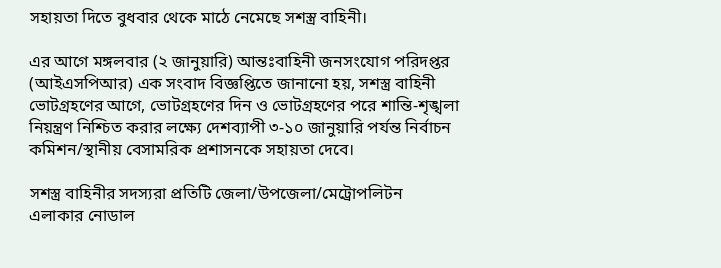সহায়তা দিতে বুধবার থেকে মাঠে নেমেছে সশস্ত্র বাহিনী।

এর আগে মঙ্গলবার (২ জানুয়ারি) আন্তঃবাহিনী জনসংযোগ পরিদপ্তর (আইএসপিআর) এক সংবাদ বিজ্ঞপ্তিতে জানানো হয়, সশস্ত্র বাহিনী ভোটগ্রহণের আগে, ভোটগ্রহণের দিন ও ভোটগ্রহণের পরে শান্তি-শৃঙ্খলা নিয়ন্ত্রণ নিশ্চিত করার লক্ষ্যে দেশব্যাপী ৩-১০ জানুয়ারি পর্যন্ত নির্বাচন কমিশন/স্থানীয় বেসামরিক প্রশাসনকে সহায়তা দেবে।

সশস্ত্র বাহিনীর সদস্যরা প্রতিটি জেলা/উপজেলা/মেট্রোপলিটন এলাকার নোডাল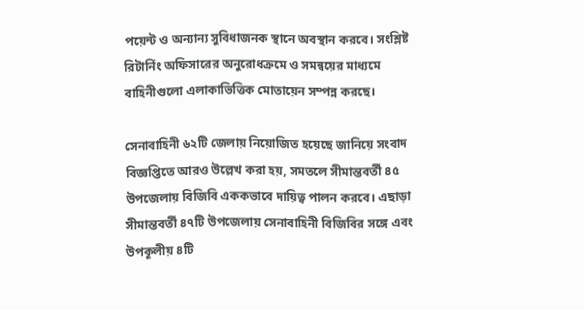পয়েন্ট ও অন্যান্য সুবিধাজনক স্থানে অবস্থান করবে। সংশ্লিষ্ট রিটার্নিং অফিসারের অনুরোধক্রমে ও সমন্বয়ের মাধ্যমে বাহিনীগুলো এলাকাভিত্তিক মোতায়েন সম্পন্ন করছে।

সেনাবাহিনী ৬২টি জেলায় নিয়োজিত হয়েছে জানিয়ে সংবাদ বিজ্ঞপ্তিতে আরও উল্লেখ করা হয়, সমতলে সীমান্তবর্তী ৪৫ উপজেলায় বিজিবি এককভাবে দায়িত্ব পালন করবে। এছাড়া সীমান্তবর্তী ৪৭টি উপজেলায় সেনাবাহিনী বিজিবির সঙ্গে এবং উপকূলীয় ৪টি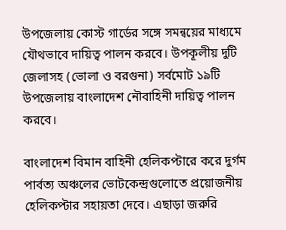উপজেলায় কোস্ট গার্ডের সঙ্গে সমন্বয়ের মাধ্যমে যৌথভাবে দায়িত্ব পালন করবে। উপকূলীয় দুটি জেলাসহ (ভোলা ও বরগুনা) সর্বমোট ১৯টি উপজেলায় বাংলাদেশ নৌবাহিনী দায়িত্ব পালন করবে।

বাংলাদেশ বিমান বাহিনী হেলিকপ্টারে করে দুর্গম পার্বত্য অঞ্চলের ভোটকেন্দ্রগুলোতে প্রয়োজনীয় হেলিকপ্টার সহায়তা দেবে। এছাড়া জরুরি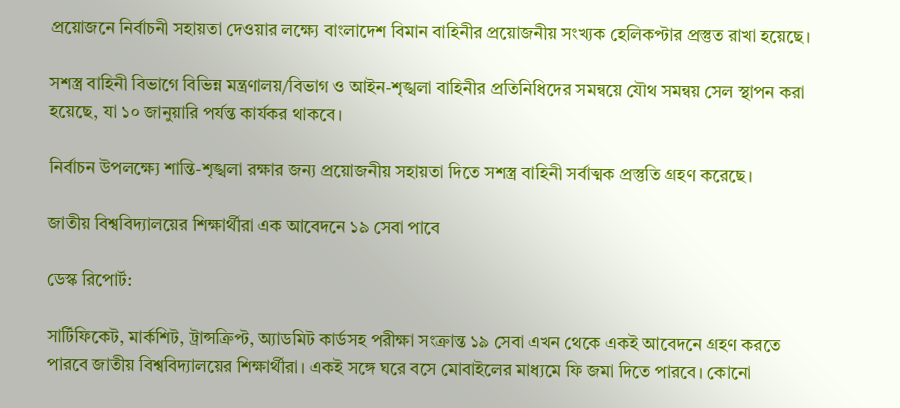প্রয়োজনে নির্বাচনী সহায়তা দেওয়ার লক্ষ্যে বাংলাদেশ বিমান বাহিনীর প্রয়োজনীয় সংখ্যক হেলিকপ্টার প্রস্তুত রাখা হয়েছে।

সশস্ত্র বাহিনী বিভাগে বিভিন্ন মন্ত্রণালয়/বিভাগ ও আইন-শৃঙ্খলা বাহিনীর প্রতিনিধিদের সমন্বয়ে যৌথ সমন্বয় সেল স্থাপন করা হয়েছে, যা ১০ জানুয়ারি পর্যন্ত কার্যকর থাকবে।

নির্বাচন উপলক্ষ্যে শান্তি-শৃঙ্খলা রক্ষার জন্য প্রয়োজনীয় সহায়তা দিতে সশস্ত্র বাহিনী সর্বাত্মক প্রস্তুতি গ্রহণ করেছে।

জাতীয় বিশ্ববিদ্যালয়ের শিক্ষার্থীরা এক আবেদনে ১৯ সেবা পাবে

ডেস্ক রিপোর্ট:

সার্টিফিকেট, মার্কশিট, ট্রান্সক্রিপ্ট, অ্যাডমিট কার্ডসহ পরীক্ষা সংক্রান্ত ১৯ সেবা এখন থেকে একই আবেদনে গ্রহণ করতে পারবে জাতীয় বিশ্ববিদ্যালয়ের শিক্ষার্থীরা। একই সঙ্গে ঘরে বসে মোবাইলের মাধ্যমে ফি জমা দিতে পারবে। কোনো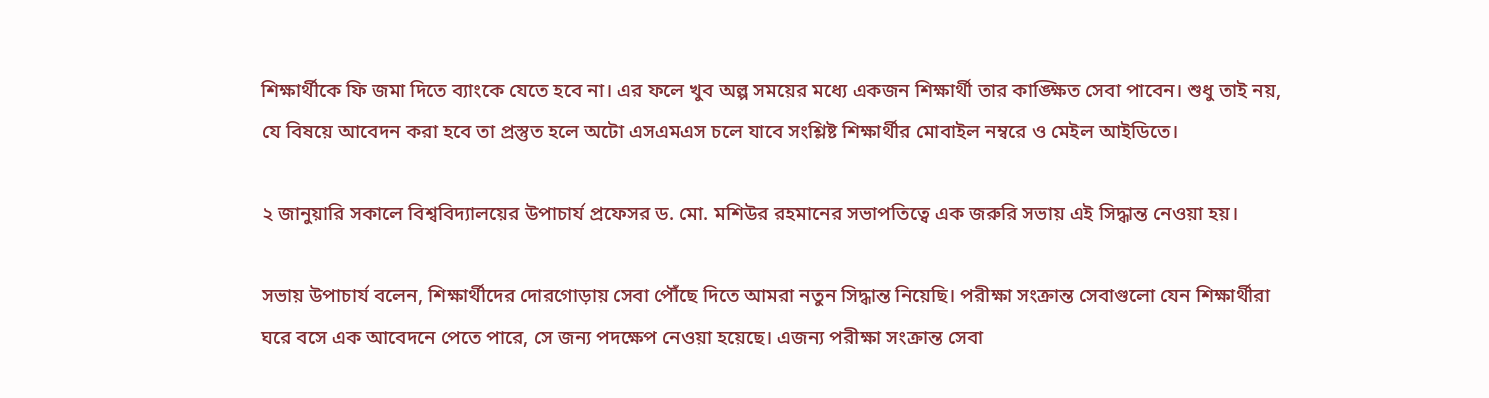শিক্ষার্থীকে ফি জমা দিতে ব্যাংকে যেতে হবে না। এর ফলে খুব অল্প সময়ের মধ্যে একজন শিক্ষার্থী তার কাঙ্ক্ষিত সেবা পাবেন। শুধু তাই নয়, যে বিষয়ে আবেদন করা হবে তা প্রস্তুত হলে অটো এসএমএস চলে যাবে সংশ্লিষ্ট শিক্ষার্থীর মোবাইল নম্বরে ও মেইল আইডিতে।

২ জানুয়ারি সকালে বিশ্ববিদ্যালয়ের উপাচার্য প্রফেসর ড. মো. মশিউর রহমানের সভাপতিত্বে এক জরুরি সভায় এই সিদ্ধান্ত নেওয়া হয়।

সভায় উপাচার্য বলেন, শিক্ষার্থীদের দোরগোড়ায় সেবা পৌঁছে দিতে আমরা নতুন সিদ্ধান্ত নিয়েছি। পরীক্ষা সংক্রান্ত সেবাগুলো যেন শিক্ষার্থীরা ঘরে বসে এক আবেদনে পেতে পারে, সে জন্য পদক্ষেপ নেওয়া হয়েছে। এজন্য পরীক্ষা সংক্রান্ত সেবা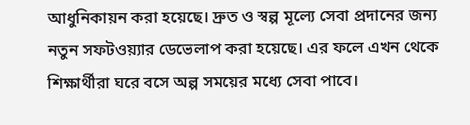আধুনিকায়ন করা হয়েছে। দ্রুত ও স্বল্প মূল্যে সেবা প্রদানের জন্য নতুন সফটওয়্যার ডেভেলাপ করা হয়েছে। এর ফলে এখন থেকে শিক্ষার্থীরা ঘরে বসে অল্প সময়ের মধ্যে সেবা পাবে।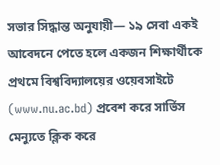সভার সিদ্ধান্ত অনুযায়ী— ১৯ সেবা একই আবেদনে পেতে হলে একজন শিক্ষার্থীকে প্রথমে বিশ্ববিদ্যালয়ের ওয়েবসাইটে (www.nu.ac.bd) প্রবেশ করে সার্ভিস মেন্যুতে ক্লিক করে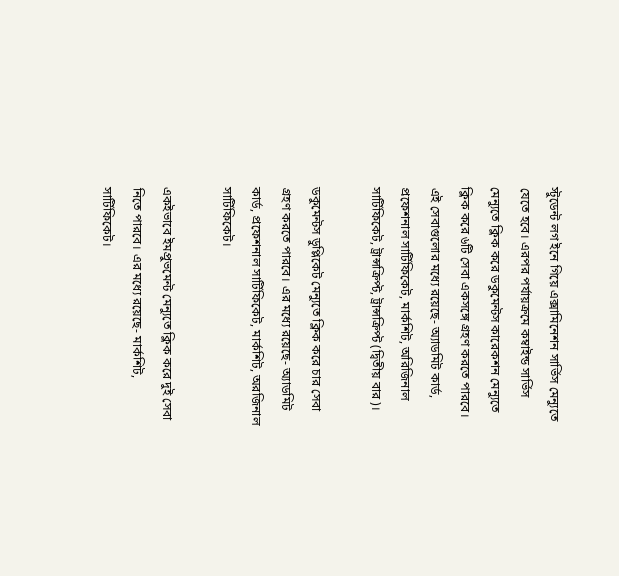স্টুডেন্ট লগ ইনে গিয়ে এক্সামিনেশন সার্ভিস মেন্যুতে যেতে হবে। এরপর পর্যায়ক্রমে কম্বাইন্ড সার্ভিস মেন্যুতে ক্লিক করে ডকুমেন্টস কারেকশন মেন্যুতে ক্লিক করে ৬টি সেবা একসঙ্গে গ্রহণ করতে পারবে। এই সেবাগুলোর মধ্যে রয়েছে- অ্যাডমিট কার্ড, প্রফেশনাল সার্টিফিকেট, মার্কশিট, অরিজিনাল সার্টিফিকেট, ট্রান্সক্রিপ্ট, ট্রান্সক্রিপ্ট (দ্বিতীয় বার)।

ডকুমেন্টস ডুপ্লিকেট মেন্যুতে ক্লিক করে চার সেবা গ্রহণ করতে পারবে। এর মধ্যে রয়েছে- অ্যাডমিট কার্ড, প্রফেশনাল সার্টিফিকেট, মার্কশিট, অরজিনাল সার্টিফিকেট।

একইভাবে ইমপ্রুভমেন্ট মেন্যুতে ক্লিক করে দুই সেবা নিতে পারবে। এর মধ্যে রয়েছে- মার্কশিট, সার্টিফিকেট।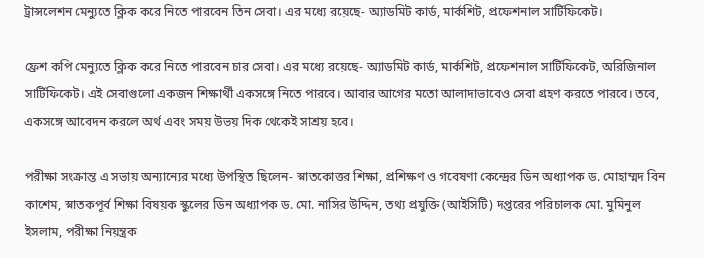ট্রান্সলেশন মেন্যুতে ক্লিক করে নিতে পারবেন তিন সেবা। এর মধ্যে রয়েছে- অ্যাডমিট কার্ড, মার্কশিট, প্রফেশনাল সার্টিফিকেট।

ফ্রেশ কপি মেন্যুতে ক্লিক করে নিতে পারবেন চার সেবা। এর মধ্যে রয়েছে- অ্যাডমিট কার্ড, মার্কশিট, প্রফেশনাল সার্টিফিকেট, অরিজিনাল সার্টিফিকেট। এই সেবাগুলো একজন শিক্ষার্থী একসঙ্গে নিতে পারবে। আবার আগের মতো আলাদাভাবেও সেবা গ্রহণ করতে পারবে। তবে, একসঙ্গে আবেদন করলে অর্থ এবং সময় উভয় দিক থেকেই সাশ্রয় হবে।

পরীক্ষা সংক্রান্ত এ সভায় অন্যান্যের মধ্যে উপস্থিত ছিলেন- স্নাতকোত্তর শিক্ষা, প্রশিক্ষণ ও গবেষণা কেন্দ্রের ডিন অধ্যাপক ড. মোহাম্মদ বিন কাশেম, স্নাতকপূর্ব শিক্ষা বিষয়ক স্কুলের ডিন অধ্যাপক ড. মো. নাসির উদ্দিন, তথ্য প্রযুক্তি (আইসিটি) দপ্তরের পরিচালক মো. মুমিনুল ইসলাম, পরীক্ষা নিয়ন্ত্রক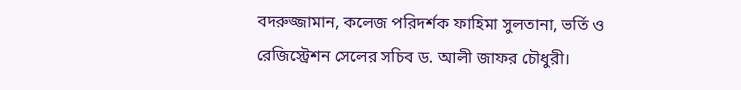বদরুজ্জামান, কলেজ পরিদর্শক ফাহিমা সুলতানা, ভর্তি ও রেজিস্ট্রেশন সেলের সচিব ড. আলী জাফর চৌধুরী।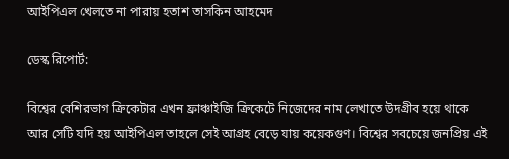আইপিএল খেলতে না পারায় হতাশ তাসকিন আহমেদ

ডেস্ক রিপোর্ট:

বিশ্বের বেশিরভাগ ক্রিকেটার এখন ফ্রাঞ্চাইজি ক্রিকেটে নিজেদের নাম লেখাতে উদগ্রীব হয়ে থাকে আর সেটি যদি হয় আইপিএল তাহলে সেই আগ্রহ বেড়ে যায় কয়েকগুণ। বিশ্বের সবচেয়ে জনপ্রিয় এই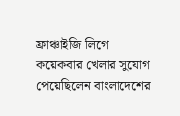ফ্রাঞ্চাইজি লিগে কয়েকবার খেলার সুযোগ পেয়েছিলেন বাংলাদেশের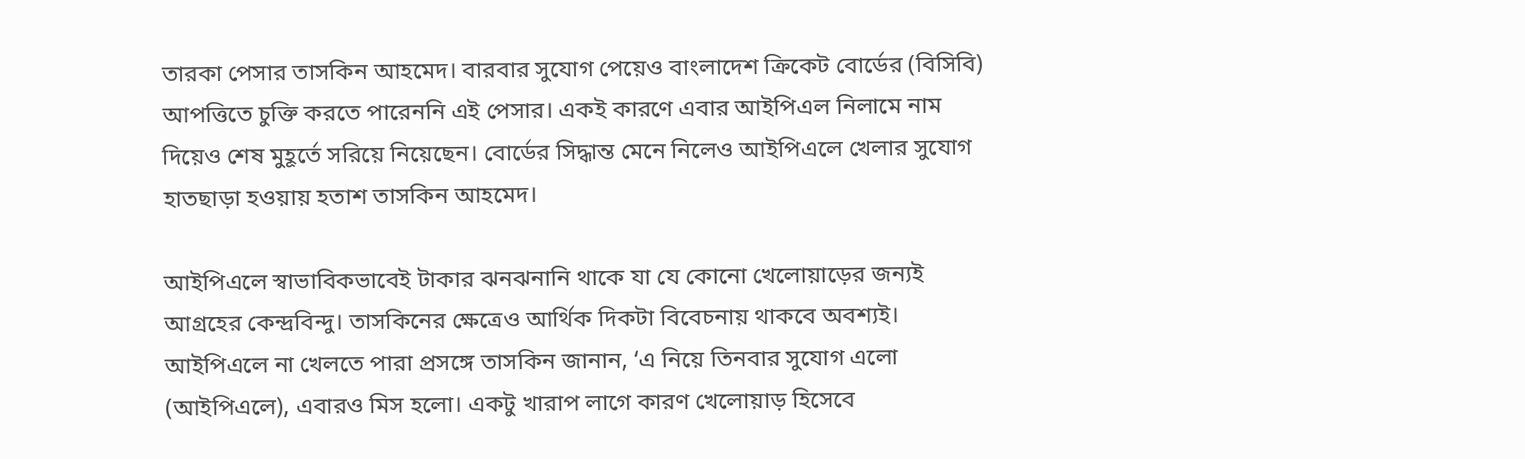তারকা পেসার তাসকিন আহমেদ। বারবার সুযোগ পেয়েও বাংলাদেশ ক্রিকেট বোর্ডের (বিসিবি) আপত্তিতে চুক্তি করতে পারেননি এই পেসার। একই কারণে এবার আইপিএল নিলামে নাম দিয়েও শেষ মুহূর্তে সরিয়ে নিয়েছেন। বোর্ডের সিদ্ধান্ত মেনে নিলেও আইপিএলে খেলার সুযোগ হাতছাড়া হওয়ায় হতাশ তাসকিন আহমেদ।

আইপিএলে স্বাভাবিকভাবেই টাকার ঝনঝনানি থাকে যা যে কোনো খেলোয়াড়ের জন্যই আগ্রহের কেন্দ্রবিন্দু। তাসকিনের ক্ষেত্রেও আর্থিক দিকটা বিবেচনায় থাকবে অবশ্যই। আইপিএলে না খেলতে পারা প্রসঙ্গে তাসকিন জানান, ‘এ নিয়ে তিনবার সুযোগ এলো (আইপিএলে), এবারও মিস হলো। একটু খারাপ লাগে কারণ খেলোয়াড় হিসেবে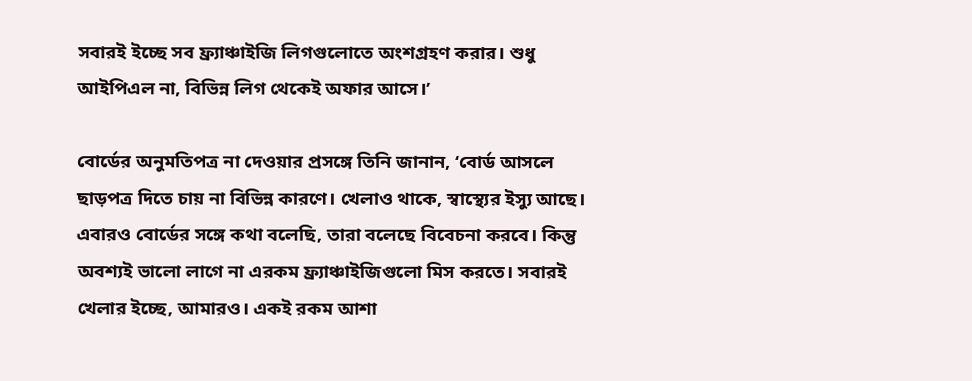সবারই ইচ্ছে সব ফ্র্যাঞ্চাইজি লিগগুলোতে অংশগ্রহণ করার। শুধু আইপিএল না, বিভিন্ন লিগ থেকেই অফার আসে।’

বোর্ডের অনুমতিপত্র না দেওয়ার প্রসঙ্গে তিনি জানান, ‘বোর্ড আসলে ছাড়পত্র দিতে চায় না বিভিন্ন কারণে। খেলাও থাকে, স্বাস্থ্যের ইস্যু আছে। এবারও বোর্ডের সঙ্গে কথা বলেছি, তারা বলেছে বিবেচনা করবে। কিন্তু অবশ্যই ভালো লাগে না এরকম ফ্র্যাঞ্চাইজিগুলো মিস করতে। সবারই খেলার ইচ্ছে, আমারও। একই রকম আশা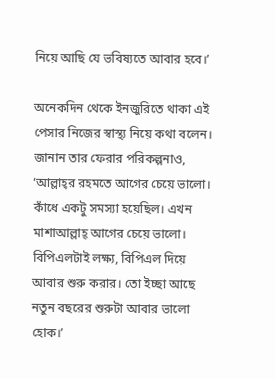নিয়ে আছি যে ভবিষ্যতে আবার হবে।’

অনেকদিন থেকে ইনজুরিতে থাকা এই পেসার নিজের স্বাস্থ্য নিয়ে কথা বলেন। জানান তার ফেরার পরিকল্পনাও, ‘আল্লাহ্‌র রহমতে আগের চেয়ে ভালো। কাঁধে একটু সমস্যা হয়েছিল। এখন মাশাআল্লাহ্‌ আগের চেয়ে ভালো। বিপিএলটাই লক্ষ্য, বিপিএল দিয়ে আবার শুরু করার। তো ইচ্ছা আছে নতুন বছরের শুরুটা আবার ভালো হোক।’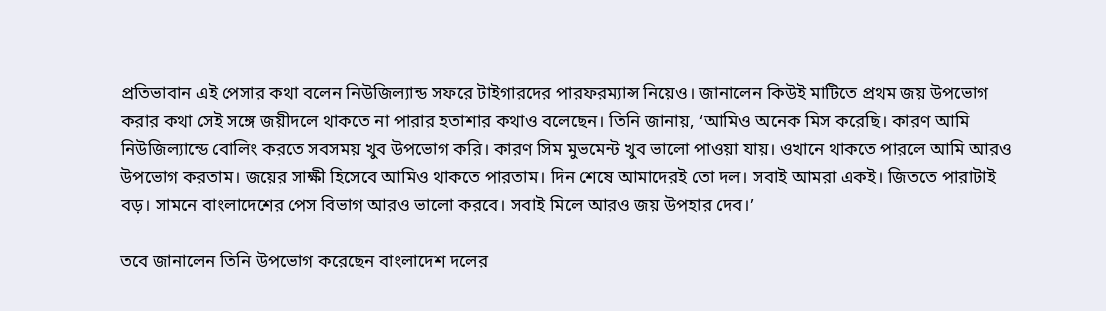প্রতিভাবান এই পেসার কথা বলেন নিউজিল্যান্ড সফরে টাইগারদের পারফরম্যান্স নিয়েও। জানালেন কিউই মাটিতে প্রথম জয় উপভোগ করার কথা সেই সঙ্গে জয়ীদলে থাকতে না পারার হতাশার কথাও বলেছেন। তিনি জানায়, ‘আমিও অনেক মিস করেছি। কারণ আমি নিউজিল্যান্ডে বোলিং করতে সবসময় খুব উপভোগ করি। কারণ সিম মুভমেন্ট খুব ভালো পাওয়া যায়। ওখানে থাকতে পারলে আমি আরও উপভোগ করতাম। জয়ের সাক্ষী হিসেবে আমিও থাকতে পারতাম। দিন শেষে আমাদেরই তো দল। সবাই আমরা একই। জিততে পারাটাই বড়। সামনে বাংলাদেশের পেস বিভাগ আরও ভালো করবে। সবাই মিলে আরও জয় উপহার দেব।’

তবে জানালেন তিনি উপভোগ করেছেন বাংলাদেশ দলের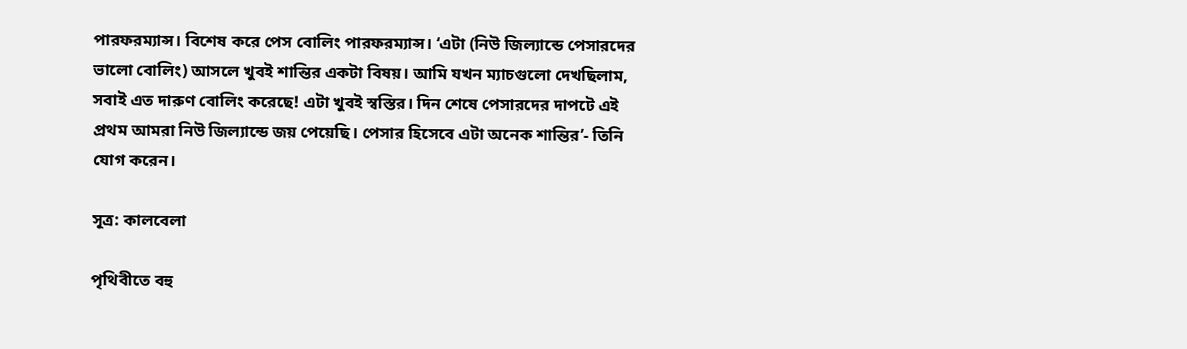পারফরম্যান্স। বিশেষ করে পেস বোলিং পারফরম্যান্স। ‘এটা (নিউ জিল্যান্ডে পেসারদের ভালো বোলিং) আসলে খুবই শান্তির একটা বিষয়। আমি যখন ম্যাচগুলো দেখছিলাম, সবাই এত দারুণ বোলিং করেছে! এটা খুবই স্বস্তির। দিন শেষে পেসারদের দাপটে এই প্রথম আমরা নিউ জিল্যান্ডে জয় পেয়েছি। পেসার হিসেবে এটা অনেক শান্তির’- তিনি যোগ করেন।

সূত্র: কালবেলা

পৃথিবীতে বহু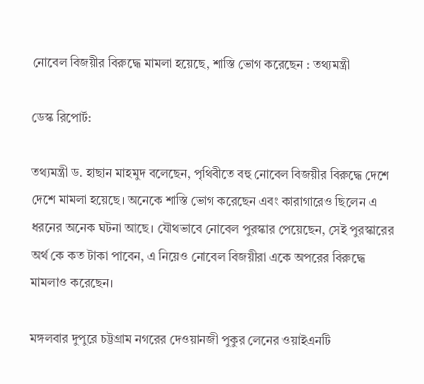নোবেল বিজয়ীর বিরুদ্ধে মামলা হয়েছে, শাস্তি ভোগ করেছেন : তথ্যমন্ত্রী

ডেস্ক রিপোর্ট:

তথ্যমন্ত্রী ড. হাছান মাহমুদ বলেছেন, পৃথিবীতে বহু নোবেল বিজয়ীর বিরুদ্ধে দেশে দেশে মামলা হয়েছে। অনেকে শাস্তি ভোগ করেছেন এবং কারাগারেও ছিলেন এ ধরনের অনেক ঘটনা আছে। যৌথভাবে নোবেল পুরস্কার পেয়েছেন, সেই পুরস্কারের অর্থ কে কত টাকা পাবেন, এ নিয়েও নোবেল বিজয়ীরা একে অপরের বিরুদ্ধে মামলাও করেছেন।

মঙ্গলবার দুপুরে চট্টগ্রাম নগরের দেওয়ানজী পুকুর লেনের ওয়াইএনটি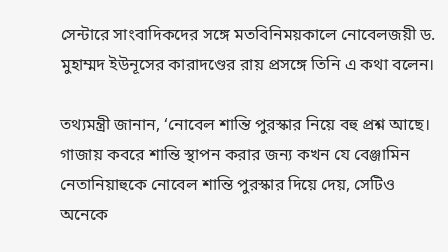সেন্টারে সাংবাদিকদের সঙ্গে মতবিনিময়কালে নোবেলজয়ী ড. মুহাম্মদ ইউনূসের কারাদণ্ডের রায় প্রসঙ্গে তিনি এ কথা বলেন।

তথ্যমন্ত্রী জানান, ‘নোবেল শান্তি পুরস্কার নিয়ে বহু প্রশ্ন আছে। গাজায় কবরে শান্তি স্থাপন করার জন্য কখন যে বেঞ্জামিন নেতানিয়াহুকে নোবেল শান্তি পুরস্কার দিয়ে দেয়, সেটিও অনেকে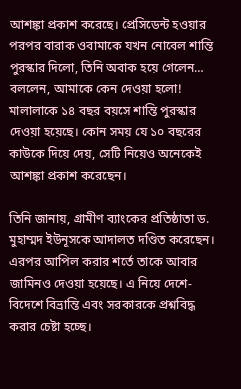আশঙ্কা প্রকাশ করেছে। প্রেসিডেন্ট হওয়ার পরপর বারাক ওবামাকে যখন নোবেল শান্তি পুরস্কার দিলো, তিনি অবাক হয়ে গেলেন… বললেন, আমাকে কেন দেওয়া হলো! মালালাকে ১৪ বছর বয়সে শান্তি পুরস্কার দেওয়া হয়েছে। কোন সময় যে ১০ বছরের কাউকে দিয়ে দেয়, সেটি নিয়েও অনেকেই আশঙ্কা প্রকাশ করেছেন।

তিনি জানায়, গ্রামীণ ব্যাংকের প্রতিষ্ঠাতা ড. মুহাম্মদ ইউনূসকে আদালত দণ্ডিত করেছেন। এরপর আপিল করার শর্তে তাকে আবার জামিনও দেওয়া হয়েছে। এ নিয়ে দেশে-বিদেশে বিভ্রান্তি এবং সরকারকে প্রশ্নবিদ্ধ করার চেষ্টা হচ্ছে।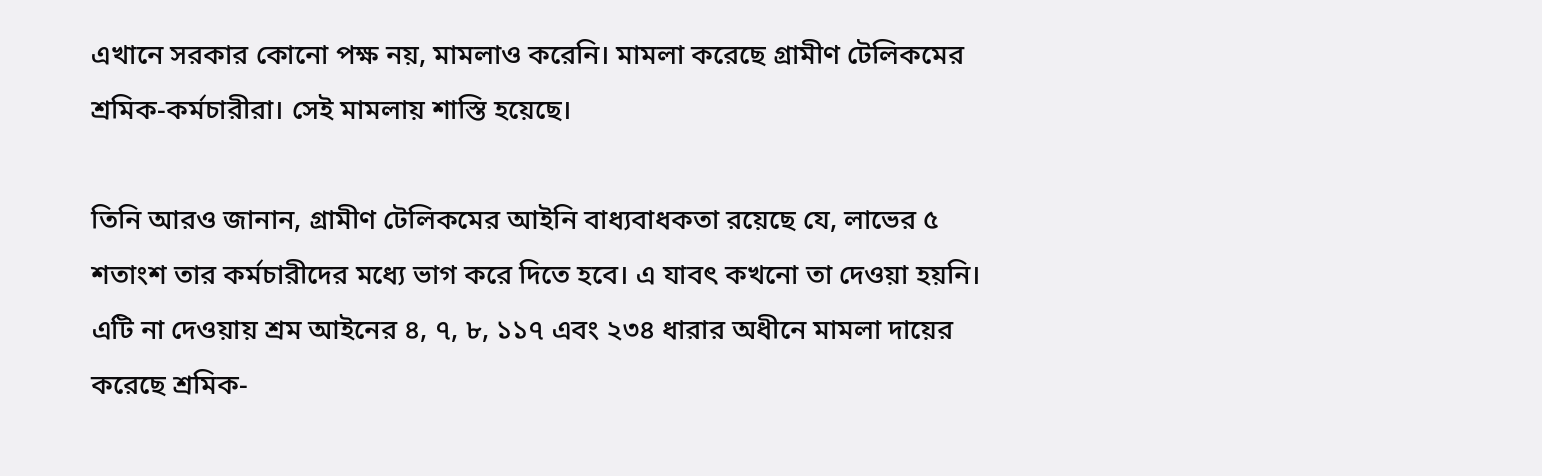এখানে সরকার কোনো পক্ষ নয়, মামলাও করেনি। মামলা করেছে গ্রামীণ টেলিকমের শ্রমিক-কর্মচারীরা। সেই মামলায় শাস্তি হয়েছে।

তিনি আরও জানান, গ্রামীণ টেলিকমের আইনি বাধ্যবাধকতা রয়েছে যে, লাভের ৫ শতাংশ তার কর্মচারীদের মধ্যে ভাগ করে দিতে হবে। এ যাবৎ কখনো তা দেওয়া হয়নি। এটি না দেওয়ায় শ্রম আইনের ৪, ৭, ৮, ১১৭ এবং ২৩৪ ধারার অধীনে মামলা দায়ের করেছে শ্রমিক-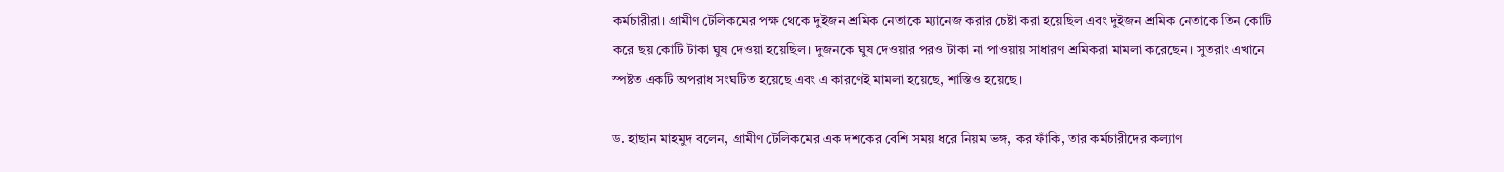কর্মচারীরা। গ্রামীণ টেলিকমের পক্ষ থেকে দুইজন শ্রমিক নেতাকে ম্যানেজ করার চেষ্টা করা হয়েছিল এবং দুইজন শ্রমিক নেতাকে তিন কোটি করে ছয় কোটি টাকা ঘুষ দেওয়া হয়েছিল। দুজনকে ঘুষ দেওয়ার পরও টাকা না পাওয়ায় সাধারণ শ্রমিকরা মামলা করেছেন। সুতরাং এখানে স্পষ্টত একটি অপরাধ সংঘটিত হয়েছে এবং এ কারণেই মামলা হয়েছে, শাস্তিও হয়েছে।

ড. হাছান মাহমুদ বলেন, গ্রামীণ টেলিকমের এক দশকের বেশি সময় ধরে নিয়ম ভঙ্গ, কর ফাঁকি, তার কর্মচারীদের কল্যাণ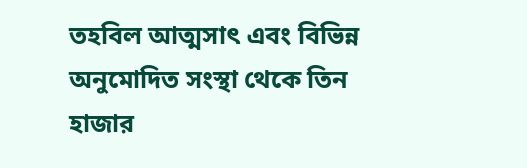তহবিল আত্মসাৎ এবং বিভিন্ন অনুমোদিত সংস্থা থেকে তিন হাজার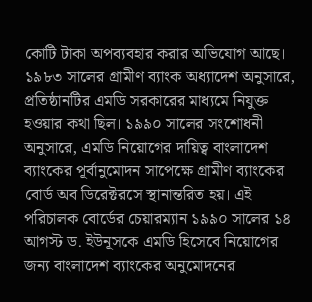কোটি টাকা অপব্যবহার করার অভিযোগ আছে। ১৯৮৩ সালের গ্রামীণ ব্যাংক অধ্যাদেশ অনুসারে, প্রতিষ্ঠানটির এমডি সরকারের মাধ্যমে নিযুক্ত হওয়ার কথা ছিল। ১৯৯০ সালের সংশোধনী অনুসারে, এমডি নিয়োগের দায়িত্ব বাংলাদেশ ব্যাংকের পূর্বানুমোদন সাপেক্ষে গ্রামীণ ব্যাংকের বোর্ড অব ডিরেক্টরসে স্থানান্তরিত হয়। এই পরিচালক বোর্ডের চেয়ারম্যান ১৯৯০ সালের ১৪ আগস্ট ড. ইউনূসকে এমডি হিসেবে নিয়োগের জন্য বাংলাদেশ ব্যাংকের অনুমোদনের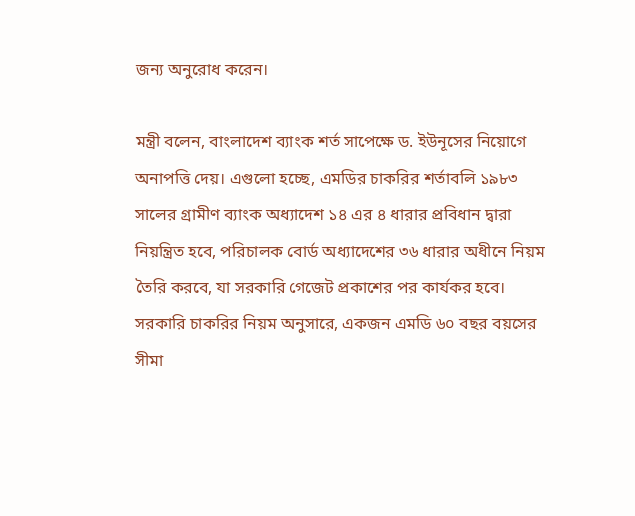জন্য অনুরোধ করেন।

মন্ত্রী বলেন, বাংলাদেশ ব্যাংক শর্ত সাপেক্ষে ড. ইউনূসের নিয়োগে অনাপত্তি দেয়। এগুলো হচ্ছে, এমডির চাকরির শর্তাবলি ১৯৮৩ সালের গ্রামীণ ব্যাংক অধ্যাদেশ ১৪ এর ৪ ধারার প্রবিধান দ্বারা নিয়ন্ত্রিত হবে, পরিচালক বোর্ড অধ্যাদেশের ৩৬ ধারার অধীনে নিয়ম তৈরি করবে, যা সরকারি গেজেট প্রকাশের পর কার্যকর হবে। সরকারি চাকরির নিয়ম অনুসারে, একজন এমডি ৬০ বছর বয়সের সীমা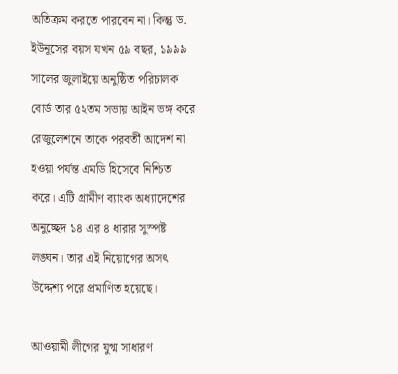অতিক্রম করতে পারবেন না। কিন্তু ড. ইউনূসের বয়স যখন ৫৯ বছর, ১৯৯৯ সালের জুলাইয়ে অনুষ্ঠিত পরিচালক বোর্ড তার ৫২তম সভায় আইন ভঙ্গ করে রেজুলেশনে তাকে পরবর্তী আদেশ না হওয়া পর্যন্ত এমডি হিসেবে নিশ্চিত করে। এটি গ্রামীণ ব্যাংক অধ্যাদেশের অনুচ্ছেদ ১৪ এর ৪ ধারার সুস্পষ্ট লঙ্ঘন। তার এই নিয়োগের অসৎ উদ্দেশ্য পরে প্রমাণিত হয়েছে।

আওয়ামী লীগের যুগ্ম সাধারণ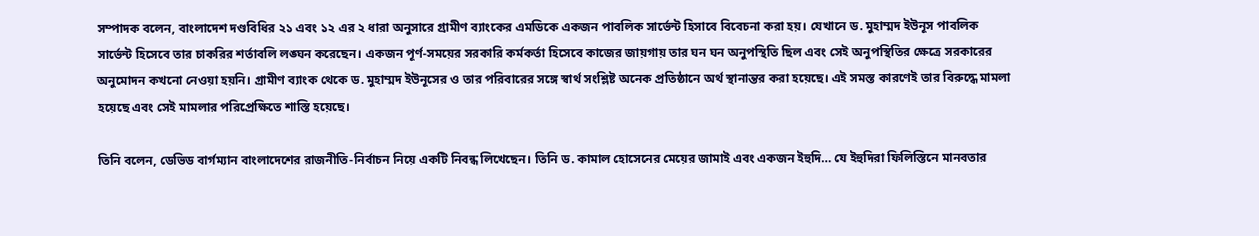সম্পাদক বলেন, বাংলাদেশ দণ্ডবিধির ২১ এবং ১২ এর ২ ধারা অনুসারে গ্রামীণ ব্যাংকের এমডিকে একজন পাবলিক সার্ভেন্ট হিসাবে বিবেচনা করা হয়। যেখানে ড. মুহাম্মদ ইউনূস পাবলিক সার্ভেন্ট হিসেবে তার চাকরির শর্তাবলি লঙ্ঘন করেছেন। একজন পূর্ণ-সময়ের সরকারি কর্মকর্তা হিসেবে কাজের জায়গায় তার ঘন ঘন অনুপস্থিতি ছিল এবং সেই অনুপস্থিতির ক্ষেত্রে সরকারের অনুমোদন কখনো নেওয়া হয়নি। গ্রামীণ ব্যাংক থেকে ড. মুহাম্মদ ইউনূসের ও তার পরিবারের সঙ্গে স্বার্থ সংশ্লিষ্ট অনেক প্রতিষ্ঠানে অর্থ স্থানান্তর করা হয়েছে। এই সমস্ত কারণেই তার বিরুদ্ধে মামলা হয়েছে এবং সেই মামলার পরিপ্রেক্ষিতে শাস্তি হয়েছে।

তিনি বলেন, ডেভিড বার্গম্যান বাংলাদেশের রাজনীতি-নির্বাচন নিয়ে একটি নিবন্ধ লিখেছেন। তিনি ড. কামাল হোসেনের মেয়ের জামাই এবং একজন ইহুদি… যে ইহুদিরা ফিলিস্তিনে মানবতার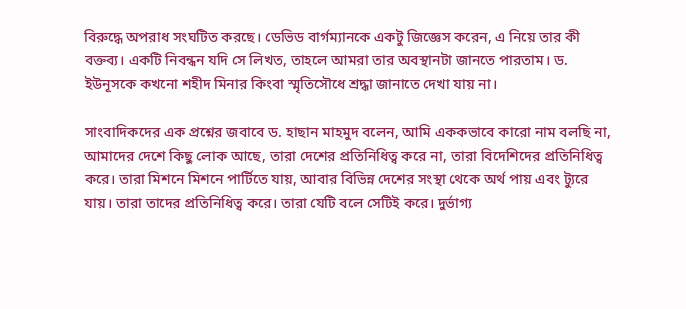বিরুদ্ধে অপরাধ সংঘটিত করছে। ডেভিড বার্গম্যানকে একটু জিজ্ঞেস করেন, এ নিয়ে তার কী বক্তব্য। একটি নিবন্ধন যদি সে লিখত, তাহলে আমরা তার অবস্থানটা জানতে পারতাম। ড. ইউনূসকে কখনো শহীদ মিনার কিংবা স্মৃতিসৌধে শ্রদ্ধা জানাতে দেখা যায় না।

সাংবাদিকদের এক প্রশ্নের জবাবে ড. হাছান মাহমুদ বলেন, আমি এককভাবে কারো নাম বলছি না, আমাদের দেশে কিছু লোক আছে, তারা দেশের প্রতিনিধিত্ব করে না, তারা বিদেশিদের প্রতিনিধিত্ব করে। তারা মিশনে মিশনে পার্টিতে যায়, আবার বিভিন্ন দেশের সংস্থা থেকে অর্থ পায় এবং ট্যুরে যায়। তারা তাদের প্রতিনিধিত্ব করে। তারা যেটি বলে সেটিই করে। দুর্ভাগ্য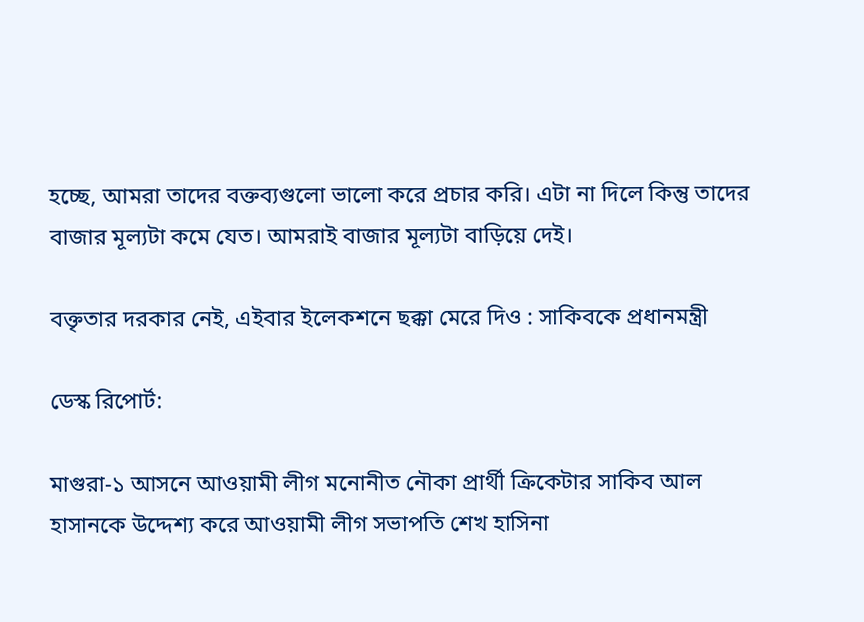হচ্ছে, আমরা তাদের বক্তব্যগুলো ভালো করে প্রচার করি। এটা না দিলে কিন্তু তাদের বাজার মূল্যটা কমে যেত। আমরাই বাজার মূল্যটা বাড়িয়ে দেই।

বক্তৃতার দরকার নেই, এইবার ইলেকশনে ছক্কা মেরে দিও : সাকিবকে প্রধানমন্ত্রী

ডেস্ক রিপোর্ট:

মাগুরা-১ আসনে আওয়ামী লীগ মনোনীত নৌকা প্রার্থী ক্রিকেটার সাকিব আল হাসানকে উদ্দেশ্য করে আওয়ামী লীগ সভাপতি শেখ হাসিনা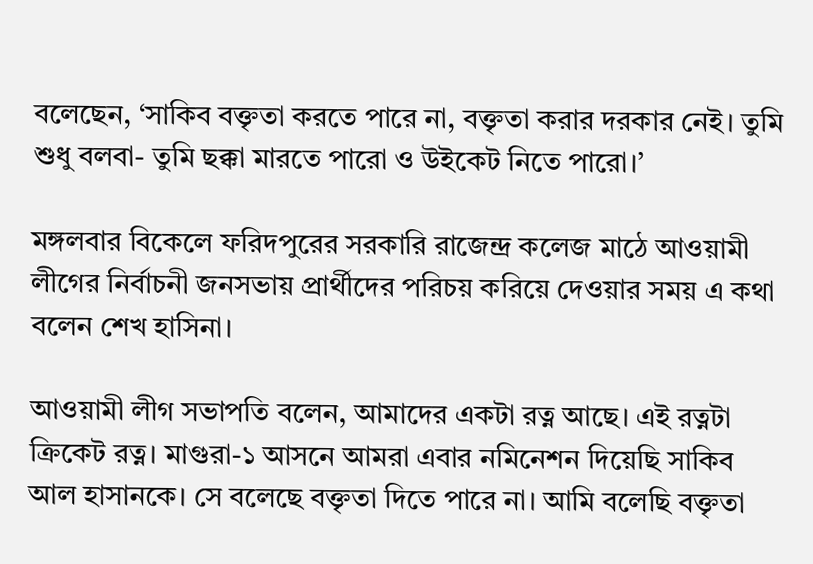বলেছেন, ‘সাকিব বক্তৃতা করতে পারে না, বক্তৃতা করার দরকার নেই। তুমি শুধু বলবা- তুমি ছক্কা মারতে পারো ও উইকেট নিতে পারো।’

মঙ্গলবার বিকেলে ফরিদপুরের সরকারি রাজেন্দ্র কলেজ মাঠে আওয়ামী লীগের নির্বাচনী জনসভায় প্রার্থীদের পরিচয় করিয়ে দেওয়ার সময় এ কথা বলেন শেখ হাসিনা।

আওয়ামী লীগ সভাপতি বলেন, আমাদের একটা রত্ন আছে। এই রত্নটা ক্রিকেট রত্ন। মাগুরা-১ আসনে আমরা এবার নমিনেশন দিয়েছি সাকিব আল হাসানকে। সে বলেছে বক্তৃতা দিতে পারে না। আমি বলেছি বক্তৃতা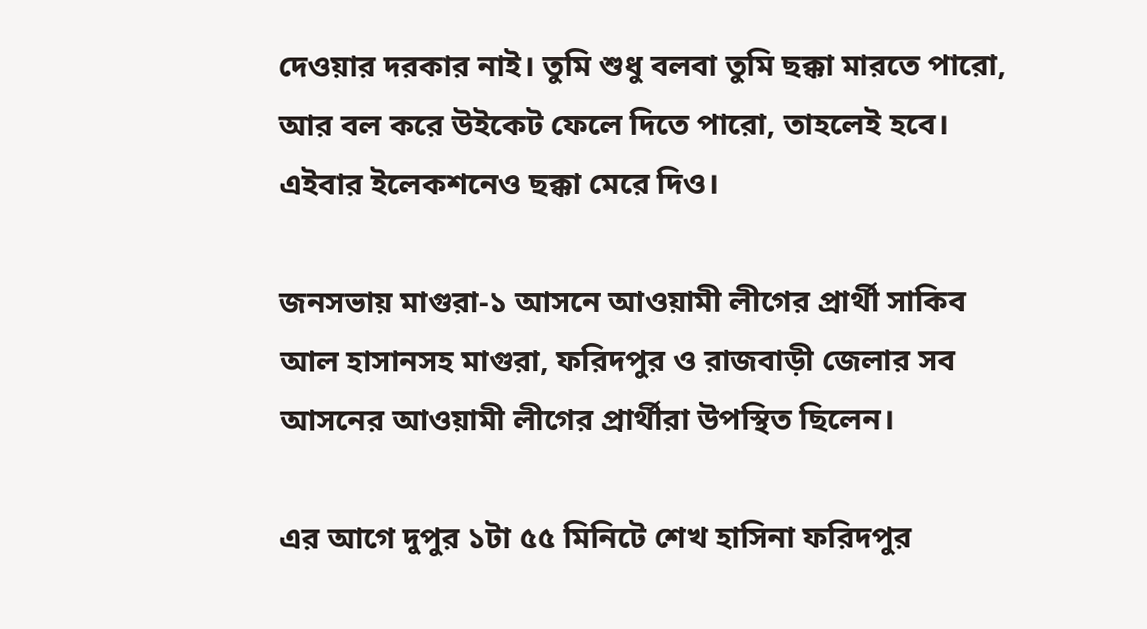দেওয়ার দরকার নাই। তুমি শুধু বলবা তুমি ছক্কা মারতে পারো, আর বল করে উইকেট ফেলে দিতে পারো, তাহলেই হবে। এইবার ইলেকশনেও ছক্কা মেরে দিও।

জনসভায় মাগুরা-১ আসনে আওয়ামী লীগের প্রার্থী সাকিব আল হাসানসহ মাগুরা, ফরিদপুর ও রাজবাড়ী জেলার সব আসনের আওয়ামী লীগের প্রার্থীরা উপস্থিত ছিলেন।

এর আগে দুপুর ১টা ৫৫ মিনিটে শেখ হাসিনা ফরিদপুর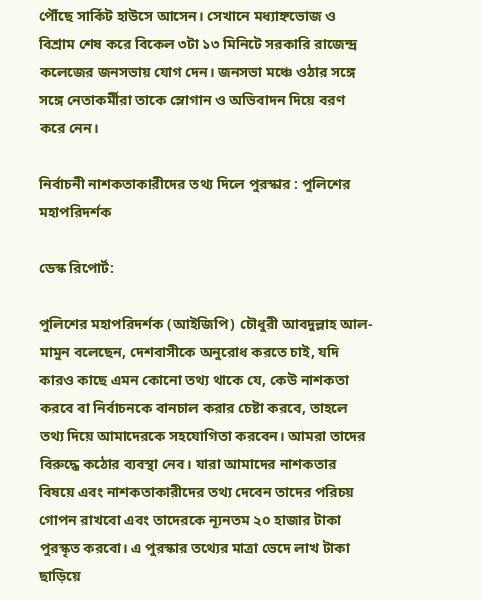পৌঁছে সার্কিট হাউসে আসেন। সেখানে মধ্যাহ্নভোজ ও বিশ্রাম শেষ করে বিকেল ৩টা ১৩ মিনিটে সরকারি রাজেন্দ্র কলেজের জনসভায় যোগ দেন। জনসভা মঞ্চে ওঠার সঙ্গে সঙ্গে নেতাকর্মীরা তাকে স্লোগান ও অভিবাদন দিয়ে বরণ করে নেন।

নির্বাচনী নাশকতাকারীদের তথ্য দিলে পুরস্কার : পুলিশের মহাপরিদর্শক

ডেস্ক রিপোর্ট:

পুলিশের মহাপরিদর্শক (আইজিপি) চৌধুরী আবদুল্লাহ আল-মামুন বলেছেন, দেশবাসীকে অনুরোধ করতে চাই, যদি কারও কাছে এমন কোনো তথ্য থাকে যে, কেউ নাশকতা করবে বা নির্বাচনকে বানচাল করার চেষ্টা করবে, তাহলে তথ্য দিয়ে আমাদেরকে সহযোগিতা করবেন। আমরা তাদের বিরুদ্ধে কঠোর ব্যবস্থা নেব। যারা আমাদের নাশকতার বিষয়ে এবং নাশকতাকারীদের তথ্য দেবেন তাদের পরিচয় গোপন রাখবো এবং তাদেরকে ন্যূনতম ২০ হাজার টাকা পুরস্কৃত করবো। এ পুরস্কার তথ্যের মাত্রা ভেদে লাখ টাকা ছাড়িয়ে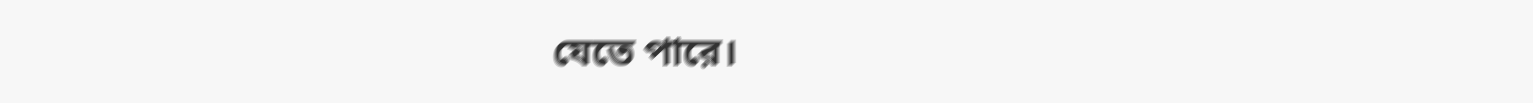যেতে পারে।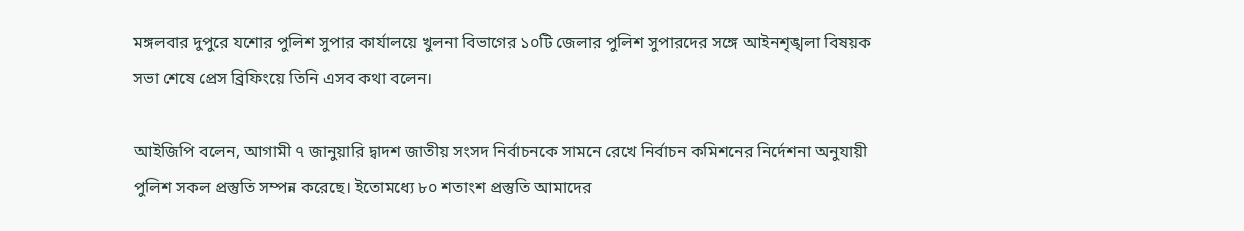মঙ্গলবার দুপুরে যশোর পুলিশ সুপার কার্যালয়ে খুলনা বিভাগের ১০টি জেলার পুলিশ সুপারদের সঙ্গে আইনশৃঙ্খলা বিষয়ক সভা শেষে প্রেস ব্রিফিংয়ে তিনি এসব কথা বলেন।

আইজিপি বলেন, আগামী ৭ জানুয়ারি দ্বাদশ জাতীয় সংসদ নির্বাচনকে সামনে রেখে নির্বাচন কমিশনের নির্দেশনা অনুযায়ী পুলিশ সকল প্রস্তুতি সম্পন্ন করেছে। ইতোমধ্যে ৮০ শতাংশ প্রস্তুতি আমাদের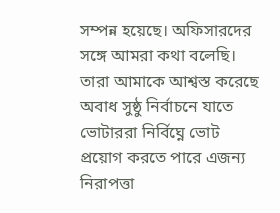সম্পন্ন হয়েছে। অফিসারদের সঙ্গে আমরা কথা বলেছি। তারা আমাকে আশ্বস্ত করেছে অবাধ সুষ্ঠু নির্বাচনে যাতে ভোটাররা নির্বিঘ্নে ভোট প্রয়োগ করতে পারে এজন্য নিরাপত্তা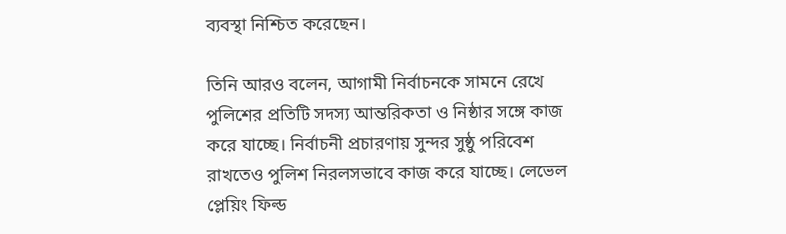ব্যবস্থা নিশ্চিত করেছেন।

তিনি আরও বলেন, আগামী নির্বাচনকে সামনে রেখে পুলিশের প্রতিটি সদস্য আন্তরিকতা ও নিষ্ঠার সঙ্গে কাজ করে যাচ্ছে। নির্বাচনী প্রচারণায় সুন্দর সুষ্ঠু পরিবেশ রাখতেও পুলিশ নিরলসভাবে কাজ করে যাচ্ছে। লেভেল প্লেয়িং ফিল্ড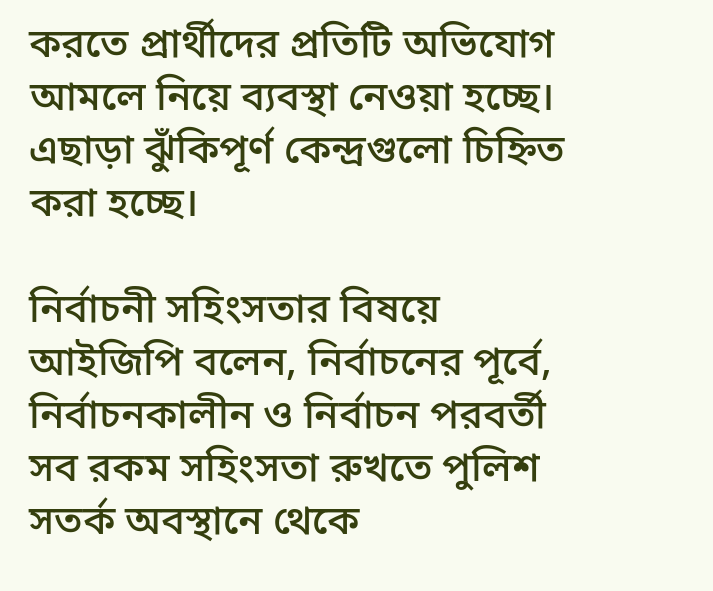করতে প্রার্থীদের প্রতিটি অভিযোগ আমলে নিয়ে ব্যবস্থা নেওয়া হচ্ছে। এছাড়া ঝুঁকিপূর্ণ কেন্দ্রগুলো চিহ্নিত করা হচ্ছে।

নির্বাচনী সহিংসতার বিষয়ে আইজিপি বলেন, নির্বাচনের পূর্বে, নির্বাচনকালীন ও নির্বাচন পরবর্তী সব রকম সহিংসতা রুখতে পুলিশ সতর্ক অবস্থানে থেকে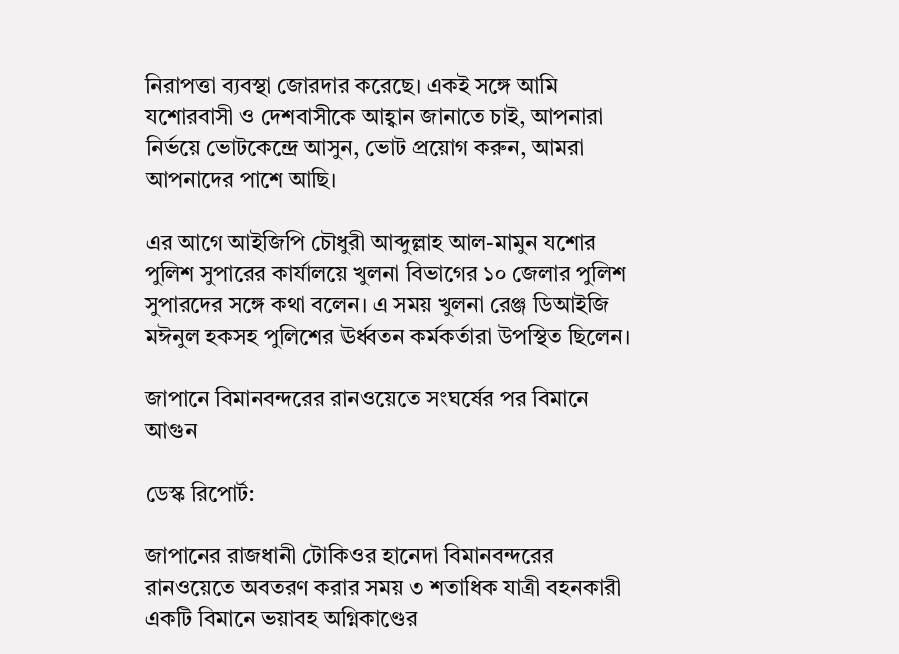নিরাপত্তা ব্যবস্থা জোরদার করেছে। একই সঙ্গে আমি যশোরবাসী ও দেশবাসীকে আহ্বান জানাতে চাই, আপনারা নির্ভয়ে ভোটকেন্দ্রে আসুন, ভোট প্রয়োগ করুন, আমরা আপনাদের পাশে আছি।

এর আগে আইজিপি চৌধুরী আব্দুল্লাহ আল-মামুন যশোর পুলিশ সুপারের কার্যালয়ে খুলনা বিভাগের ১০ জেলার পুলিশ সুপারদের সঙ্গে কথা বলেন। এ সময় খুলনা রেঞ্জ ডিআইজি মঈনুল হকসহ পুলিশের ঊর্ধ্বতন কর্মকর্তারা উপস্থিত ছিলেন।

জাপানে বিমানবন্দরের রানওয়েতে সংঘর্ষের পর বিমানে আগুন

ডেস্ক রিপোর্ট:

জাপানের রাজধানী টোকিওর হানেদা বিমানবন্দরের রানওয়েতে অবতরণ করার সময় ৩ শতাধিক যাত্রী বহনকারী একটি বিমানে ভয়াবহ অগ্নিকাণ্ডের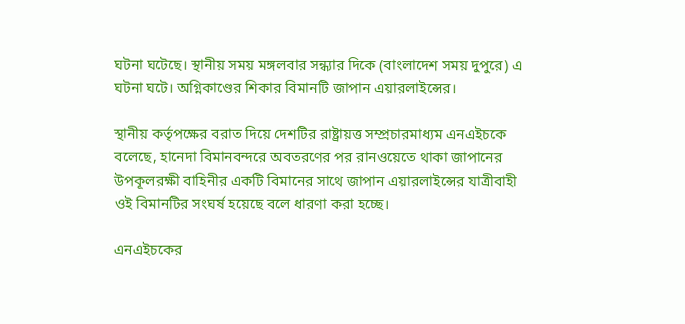ঘটনা ঘটেছে। স্থানীয় সময় মঙ্গলবার সন্ধ্যার দিকে (বাংলাদেশ সময় দুপুরে) এ ঘটনা ঘটে। অগ্নিকাণ্ডের শিকার বিমানটি জাপান এয়ারলাইন্সের।

স্থানীয় কর্তৃপক্ষের বরাত দিয়ে দেশটির রাষ্ট্রায়ত্ত সম্প্রচারমাধ্যম এনএইচকে বলেছে, হানেদা বিমানবন্দরে অবতরণের পর রানওয়েতে থাকা জাপানের উপকূলরক্ষী বাহিনীর একটি বিমানের সাথে জাপান এয়ারলাইন্সের যাত্রীবাহী ওই বিমানটির সংঘর্ষ হয়েছে বলে ধারণা করা হচ্ছে।

এনএইচকের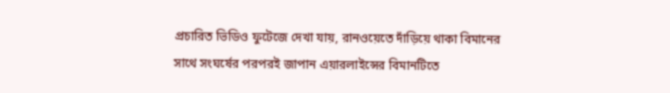প্রচারিত ভিডিও ফুটেজে দেখা যায়, রানওয়েতে দাঁড়িয়ে থাকা বিমানের সাথে সংঘর্ষের পরপরই জাপান এয়ারলাইন্সের বিমানটিতে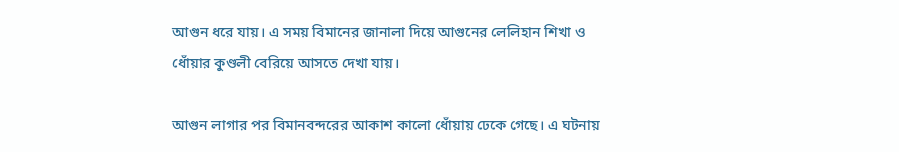আগুন ধরে যায়। এ সময় বিমানের জানালা দিয়ে আগুনের লেলিহান শিখা ও ধোঁয়ার কুণ্ডলী বেরিয়ে আসতে দেখা যায়।

আগুন লাগার পর বিমানবন্দরের আকাশ কালো ধোঁয়ায় ঢেকে গেছে। এ ঘটনায়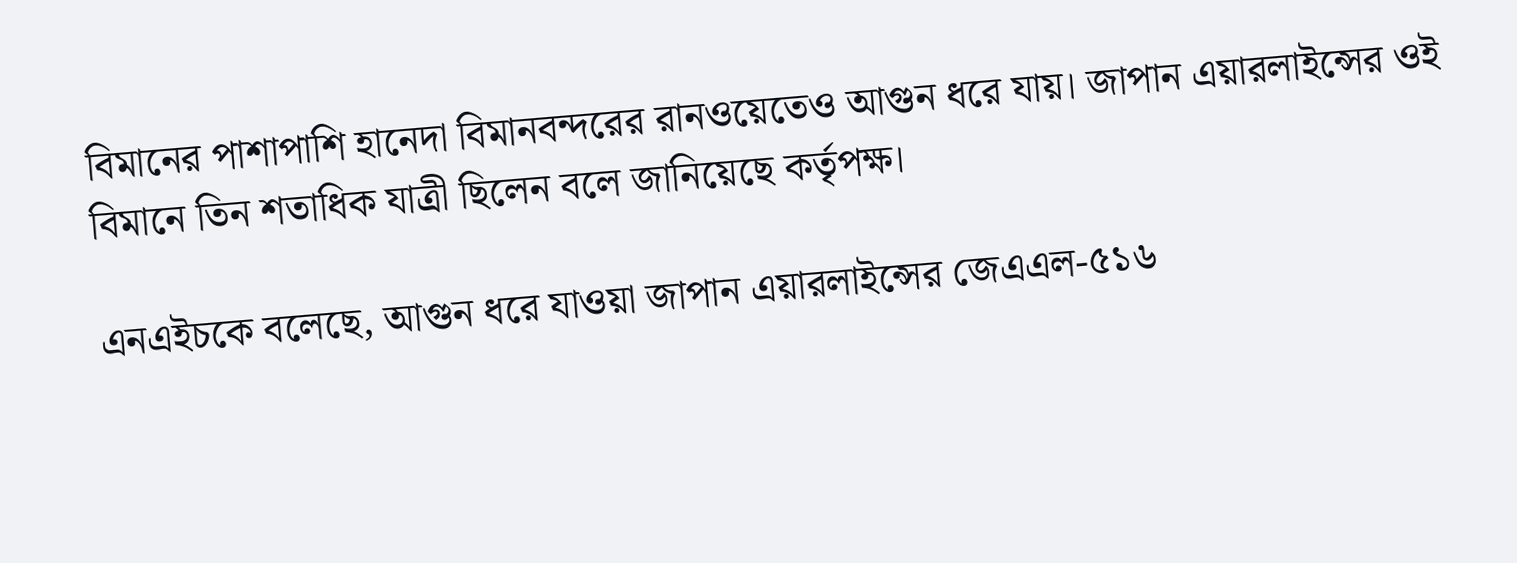বিমানের পাশাপাশি হানেদা বিমানবন্দরের রানওয়েতেও আগুন ধরে যায়। জাপান এয়ারলাইন্সের ওই বিমানে তিন শতাধিক যাত্রী ছিলেন বলে জানিয়েছে কর্তৃপক্ষ।

এনএইচকে বলেছে, আগুন ধরে যাওয়া জাপান এয়ারলাইন্সের জেএএল-৫১৬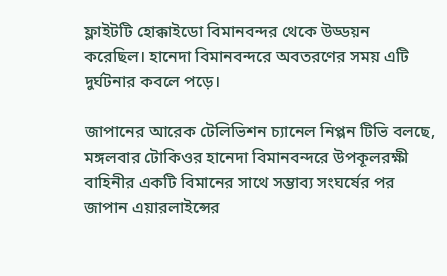ফ্লাইটটি হোক্কাইডো বিমানবন্দর থেকে উড্ডয়ন করেছিল। হানেদা বিমানবন্দরে অবতরণের সময় এটি দুর্ঘটনার কবলে পড়ে।

জাপানের আরেক টেলিভিশন চ্যানেল নিপ্পন টিভি বলছে, মঙ্গলবার টোকিওর হানেদা বিমানবন্দরে উপকূলরক্ষী বাহিনীর একটি বিমানের সাথে সম্ভাব্য সংঘর্ষের পর জাপান এয়ারলাইন্সের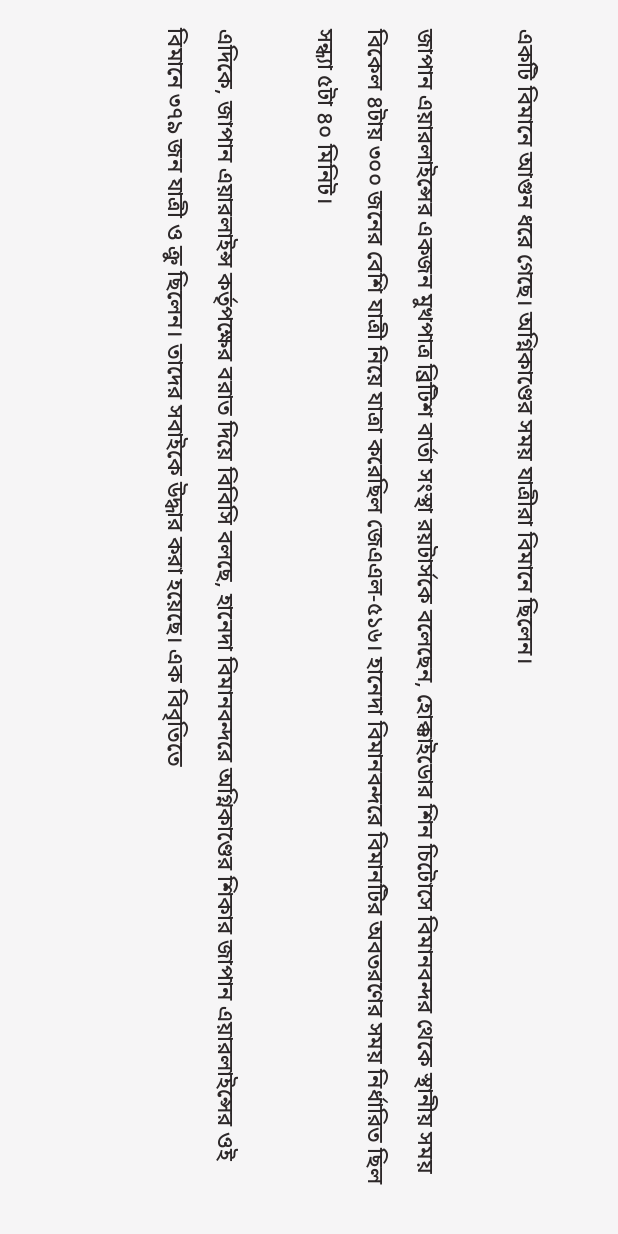একটি বিমানে আগুন ধরে গেছে। অগ্নিকাণ্ডের সময় যাত্রীরা বিমানে ছিলেন।

জাপান এয়ারলাইন্সের একজন মুখপাত্র ব্রিটিশ বার্তা সংস্থা রয়টার্সকে বলেছেন, হোক্কাইডোর শিন চিটোসে বিমানবন্দর থেকে স্থানীয় সময় বিকেল ৪টায় ৩০০ জনের বেশি যাত্রী নিয়ে যাত্রা করেছিল জেএএল-৫১৬। হানেদা বিমানবন্দরে বিমানটির অবতরণের সময় নির্ধারিত ছিল সন্ধ্যা ৫টা ৪০ মিনিট।

এদিকে, জাপান এয়ারলাইন্স কর্তৃপক্ষের বরাত দিয়ে বিবিসি বলছে, হানেদা বিমানবন্দরে অগ্নিকাণ্ডের শিকার জাপান এয়ারলাইন্সের ওই বিমানে ৩৭৯ জন যাত্রী ও ক্রু ছিলেন। তাদের সবাইকে উদ্ধার করা হয়েছে। এক বিবৃতিতে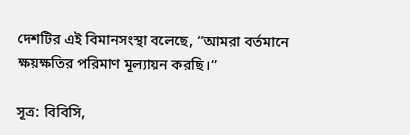দেশটির এই বিমানসংস্থা বলেছে, ‘‘আমরা বর্তমানে ক্ষয়ক্ষতির পরিমাণ মূল্যায়ন করছি।’’

সূত্র: বিবিসি,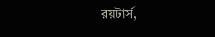রয়টার্স,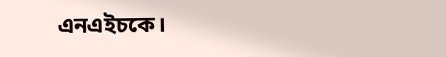এনএইচকে।